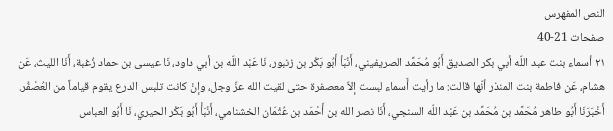النص المفهرس
صفحات 21-40
٢١ أسماء بنت عبد اللّه أبي بكر الصديق أَبُو مُحَمَّد الصريفيني، أَنْبَأ أَبُو بَكْر بن زنبور، نَا عَبْد اللّه بن أبي داود، نَا عيسى بن حماد زُغبة، أَنَا الليث، عَن هشام، عَن فاطمة بنت المنذر أنّها قالت: ما رأيت أَسماء لبست إلاّ معصفرة حتى لقيت الله عزّ وجل، وإنْ كانت تلبس الدرع يقوم قياماً من العُصْفُر. أَخْبَرَنَا أَبُو طاهر مُحَمَّد بن مُحَمَّد بن عَبْد اللّه السنجي، أَنَا نصر الله بن أَحْمَد بن عُثْمَان الخشنامي، أَنْبَأْ أَبُو بَكْر الحيري، نَا أَبُو العباس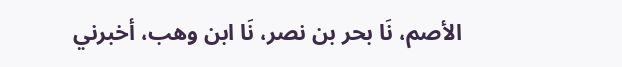الأصم، نَا بحر بن نصر، نَا ابن وهب، أخبرني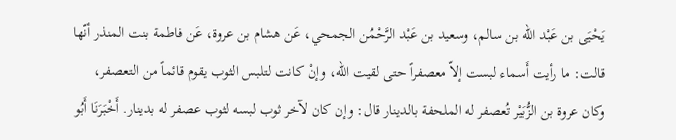يَحْيَى بن عَبْد اللّه بن سالم، وسعيد بن عَبْد الرَّحْمُن الجمحي، عَن هشام بن عروة، عَن فاطمة بنت المنذر أنّها قالت: ما رأيت أَسماء لبست إلاّ معصفراً حتى لقيت الله، وإنْ كانت لتلبس الثوب يقوم قائماً من التعصفر، وكان عروة بن الزُّبَيْر تُعصفر له الملحفة بالدينار قال: وإن کان لآخر ثوب لبسه لثوب عصفر له بدینار. أَخْبَرَنَا أَبُو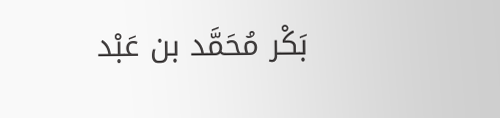بَكْر مُحَمَّد بن عَبْد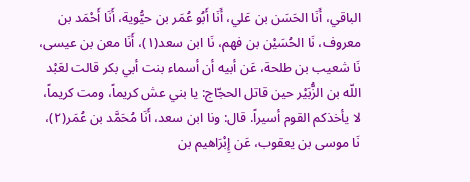الباقي، أَنَا الحَسَن بن عَلي، أَنَا أَبُو عُمَر بن حيُّوية، أَنَا أَحْمَد بن معروف، نَا الحُسَيْن بن فهم، نَا ابن سعد(١)، أَنَا معن بن عيسى، نَا شعيب بن طلحة، عَن أبيه أن أسماء بنت أبي بكر قالت لعَبْد اللّه بن الزُّبَيْر حين قاتل الحجّاج: يا بني عش كريماً، ومت كريماً، لا يأخذكم القوم أسيراً. قال: ونا ابن سعد، أَنَا مُحَمَّد بن عُمَر(٢)، نَا موسى بن يعقوب، عَن إِبْرَاهيم بن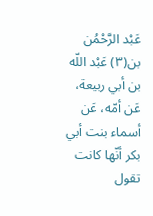عَبْد الرَّحْمُن بن(٣) عَبْد اللّه بن أبي ربيعة، عَن أمّه، عَن أسماء بنت أبي بكر أنّها كانت تقول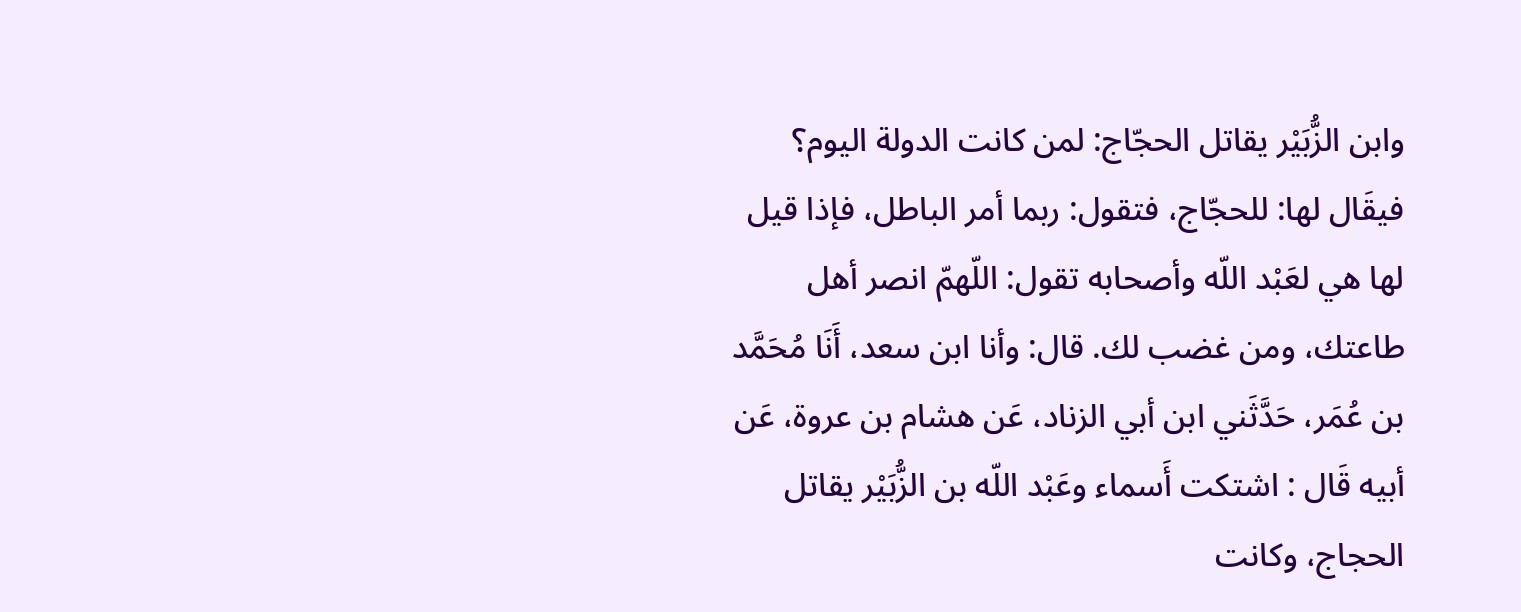وابن الزُّبَيْر يقاتل الحجّاج: لمن كانت الدولة اليوم؟ فيقَال لها: للحجّاج، فتقول: ربما أمر الباطل، فإذا قيل لها هي لعَبْد اللّه وأصحابه تقول: اللّهمّ انصر أهل طاعتك، ومن غضب لك. قال: وأنا ابن سعد، أَنَا مُحَمَّد بن عُمَر، حَدَّثَني ابن أبي الزناد، عَن هشام بن عروة، عَن أبيه قَال : اشتكت أَسماء وعَبْد اللّه بن الزُّبَيْر يقاتل الحجاج، وكانت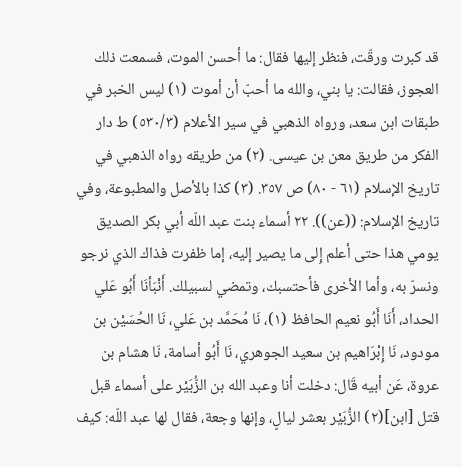قد كبرت ورقّت، فنظر إليها فقال: ما أحسن الموت، فسمعت ذلك العجوز، فقالت: يا بني، والله ما أحبّ أن أموت (١) ليس الخبر في طبقات ابن سعد، ورواه الذهبي في سير الأعلام (٥٣٠/٣) ط دار الفكر من طريق معن بن عيسى. (٢) من طريقه رواه الذهبي في تاريخ الإسلام (٦١ - ٨٠) ص ٣٥٧. (٣) كذا بالأصل والمطبوعة، وفي تاريخ الإسلام: ((عن)). ٢٢ أسماء بنت عبد اللّه أبي بكر الصديق يومي هذا حتى أعلم إِلى ما يصير إليه، إما ظفرت فذاك الذي نرجو ونسرّ به، وأما الأخرى فأحتسبك، وتمضي لسبيلك. أَنْبَأنَا أَبُو عَلي الحداد، أَنَا أَبُو نعيم الحافظ (١)، نَا مُحَمَّد بن عَلي، نَا الحُسَيْن بن مودود، نَا إِبْرَاهيم بن سعيد الجوهري، نَا أَبُو أسامة، نَا هشام بن عروة، عَن أبيه قَال: دخلت أنا وعبد الله بن الزُّبَيْر على أسماء قبل قتل [ابن](٢) الزُّبَيْر بعشر ليالٍ، وإنها وجعة، فقال لها عبد اللّه: كيف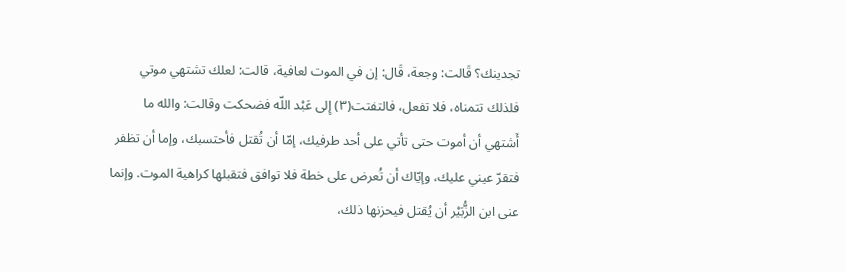تجدينك؟ قَالت: وجعة، قَال: إن في الموت لعافية، قالت: لعلك تشتهي موتي فلذلك تتمناه، فلا تفعل، فالتفتت(٣) إِلى عَبْد اللّه فضحكت وقالت: والله ما أَشتهي أن أموت حتى تأتي على أحد طرفيك، إمّا أن تُقتل فأحتسبك، وإما أن تظفر فتقرّ عيني عليك، وإيّاك أن تُعرض على خطة فلا توافق فتقبلها كراهية الموت. وإنما عنى ابن الزُّبَيْر أن يُقتل فيحزنها ذلك،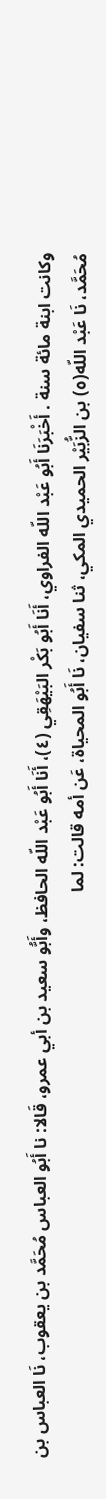وكانت ابنة مائة سنة . أَخْبَرَنَا أَبُو عَبْد اللّه الفراوي، أَنَا أَبُو بَكْر البَيْهَقِي (٤)، أَنَا أَبُو عَبْد اللّه الحافظ، وأَبُّو سعيد بن أبي عمرو، قَالا: نا أَبُو العباس مُحَمَّد بن يعقوب، نَا العباس بن مُحَمَّد، نَا عَبْد اللّه(٥) بن الزُّبَيْر الحميدي المكي، ثنا سفيان، نَا أَبُو المحياة، عَن أمه قالت: لما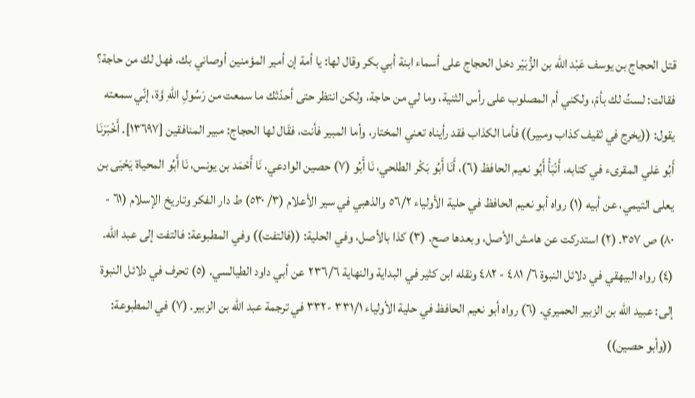قتل الحجاج بن يوسف عَبْد اللّه بن الزُّبَيْر دخل الحجاج على أسماء ابنة أبي بكر وقال لها: يا أمة إن أمير المؤمنين أوصاني بك، فهل لك من حاجة؟ فقالت: لستُ لك بأمّ، ولكني أم المصلوب على رأس الثنية، وما لي من حاجة، ولكن انتظر حتى أحدّثك ما سمعت من رَسُولِ اللهِ وَّة، إنّي سمعته يقول: ((يخرج في ثقيف كذاب ومبير)) فأما الكذاب فقد رأيناه تعني المختار، وأما المبير فأنت، فقَال لها الحجاج: مبير المنافقين [١٣٦٩٧]. أَخْبَرَنَا أَبُو عَلي المقرىء في كتابه، أَنْبَأْ أَبُو نعيم الحافظ (٦)، أَنَا أَبُو بَكْر الطلحي، نَا أَبُو (٧) حصين الوادعي، نَا أَحْمَد بن يونس، نَا أَبُو المحياة يَحْيَى بن يعلى التيمي، عن أبيه (١) رواه أبو نعيم الحافظ في حلية الأولياء ٥٦/٢ والذهبي في سير الأعلام (٣/ ٥٣٠) ط دار الفكر وتاريخ الإسلام (٦١ - ٨٠) ص ٣٥٧. (٢) استدركت عن هامش الأصل، وبعدها صح. (٣) كذا بالأصل، وفي الحلية: ((فالتفت)) وفي المطبوعة: فالتفت إلى عبد الله. (٤) رواه البيهقي في دلائل النبوة ٦/ ٤٨١ - ٤٨٢ ونقله ابن كثير في البداية والنهاية ٢٣٦/٦ عن أبي داود الطيالسي. (٥) تحرف في دلائل النبوة إلى: عبيد الله بن الزبير الحميري. (٦) رواه أبو نعيم الحافظ في حلية الأولياء ٣٣١/١ -٣٣٢ في ترجمة عبد الله بن الزبير. (٧) في المطبوعة: ((وأبو حصين))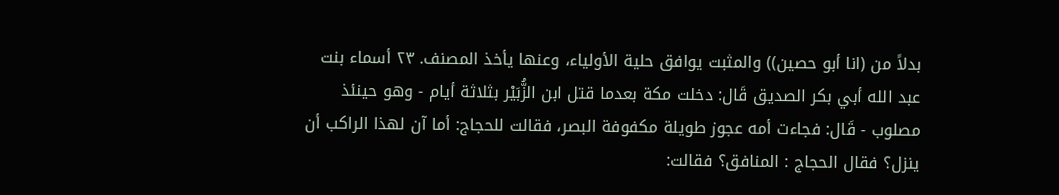بدلاً من (انا أبو حصين)) والمثبت يوافق حلية الأولياء، وعنها يأخذ المصنف. ٢٣ أسماء بنت عبد الله أبي بكر الصديق قَال: دخلت مكة بعدما قتل ابن الزُّبَيْر بثلاثة أيام - وهو حينئذ مصلوب - قَال: فجاءت أمه عجوز طويلة مكفوفة البصر، فقالت للحجاج: أما آن لهذا الراكب أن ينزل؟ فقال الحجاج : المنافق؟ فقالت: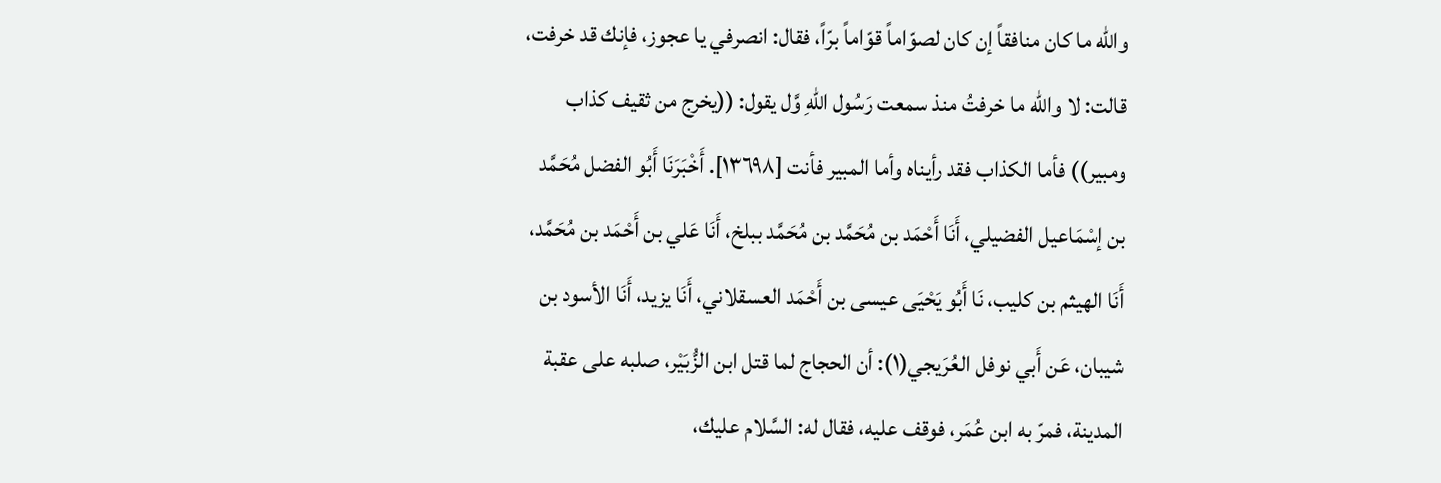والله ما كان منافقاً إن كان لصوّاماً قوّاماً برّاً، فقال: انصرفي يا عجوز، فإنك قد خرفت، قالت: لا والله ما خرفتُ منذ سمعت رَسُول اللهِ وَّل يقول: ((يخرج من ثقيف كذاب ومبير)) فأما الكذاب فقد رأيناه وأما المبير فأنت [١٣٦٩٨]. أَخْبَرَنَا أَبُو الفضل مُحَمَّد بن إسْمَاعيل الفضيلي، أَنَا أَحْمَد بن مُحَمَّد بن مُحَمَّد ببلخ، أَنَا عَلي بن أَحْمَد بن مُحَمَّد، أَنَا الهيثم بن كليب، نَا أَبُو يَحْيَى عيسى بن أَحْمَد العسقلاني، أَنَا يزيد، أَنَا الأسود بن شيبان، عَن أَبي نوفل العُرَيجي(١): أن الحجاج لما قتل ابن الزُّبَيْر، صلبه على عقبة المدينة، فمرّ به ابن عُمَر، فوقف عليه، فقال له: السَّلام عليك،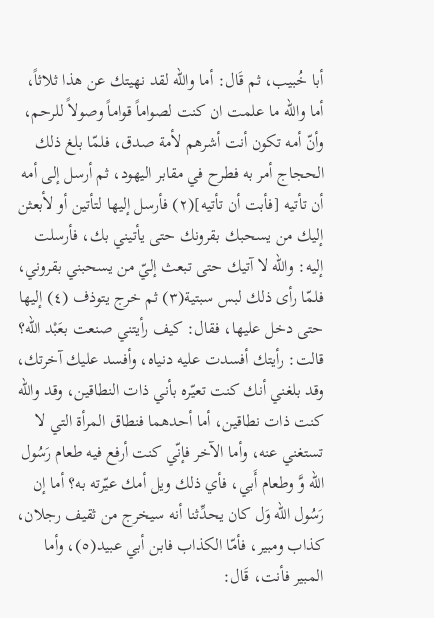أبا خُبيب، ثم قَال: أما والله لقد نهيتك عن هذا ثلاثاً، أما والله ما علمت ان كنت لصواماً قواماً وصولاً للرحم، وأنّ أمه تكون أنت أشرهم لأمة صدق، فلمّا بلغ ذلك الحجاج أمر به فطرح في مقابر اليهود، ثم أرسل إلى أمه أن تأتيه [فأبت أن تأتيه](٢) فأرسل إليها لتأتين أو لأبعثن إليك من يسحبك بقرونك حتى يأتيني بك، فأرسلت إليه: والله لا آتيك حتى تبعث إليّ من يسحبني بقروني، فلمّا رأى ذلك لبس سبتية(٣) ثم خرج يتوذف (٤) إليها حتى دخل عليها، فقال: كيف رأيتني صنعت بعَبْد اللّه؟ قالت: رأيتك أفسدت عليه دنياه، وأفسد عليك آخرتك، وقد بلغني أنك كنت تعيّره بأني ذات النطاقين، وقد والله كنت ذات نطاقين، أما أحدهما فنطاق المرأة التي لا تستغني عنه، وأما الآخر فإنّي كنت أرفع فيه طعام رَسُول الله وَّ وطعام أَبي، فأي ذلك ويل أمك عيّرته به؟ أما إن رَسُول الله وَل كان يحدِّثنا أنه سيخرج من ثقيف رجلان، كذاب ومبير، فأمّا الكذاب فابن أبي عبيد(٥)، وأما المبير فأنت، قَال: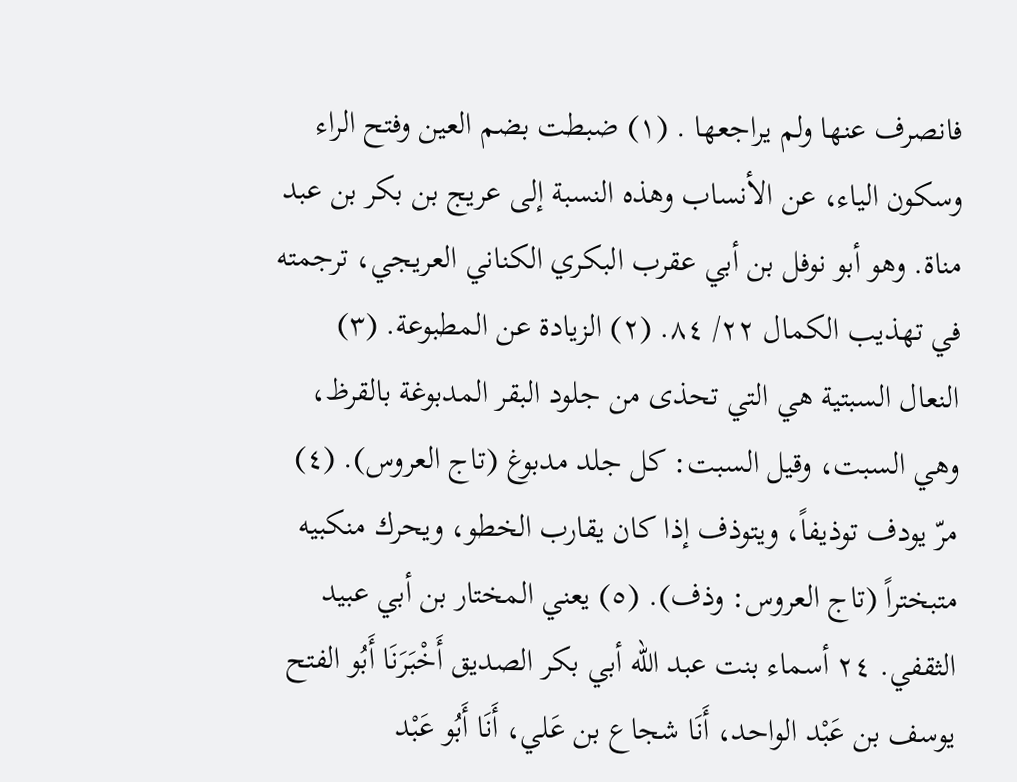فانصرف عنها ولم يراجعها . (١) ضبطت بضم العين وفتح الراء وسكون الياء، عن الأنساب وهذه النسبة إلى عريج بن بكر بن عبد مناة. وهو أبو نوفل بن أبي عقرب البكري الكناني العريجي، ترجمته في تهذيب الكمال ٢٢/ ٨٤. (٢) الزيادة عن المطبوعة. (٣) النعال السبتية هي التي تحذى من جلود البقر المدبوغة بالقرظ، وهي السبت، وقيل السبت: كل جلد مدبوغ (تاج العروس). (٤) مرّ يودف توذيفاً، ويتوذف إذا كان يقارب الخطو، ويحرك منكبيه متبختراً (تاج العروس: وذف). (٥) يعني المختار بن أبي عبيد الثقفي. ٢٤ أسماء بنت عبد الله أبي بكر الصديق أَخْبَرَنَا أَبُو الفتح يوسف بن عَبْد الواحد، أَنَا شجاع بن عَلي، أَنَا أَبُو عَبْد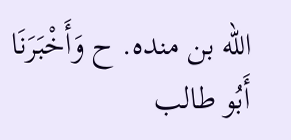اللّه بن منده. ح وَأَخْبَرَنَا أَبُو طالب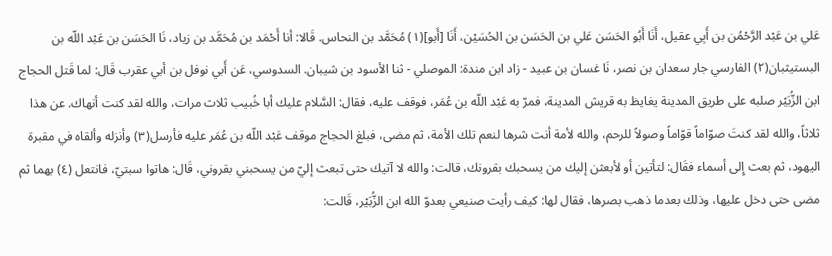عَلي بن عَبْد الرَّحْمُن بن أَبِي عقيل، أَنَا أَبُو الحَسَن عَلي بن الحَسَن بن الحُسَيْن، أَنَا [أَبو](١) مُحَمَّد بن النحاس. قَالا: أنا أَحْمَد بن مُحَمَّد بن زياد، نَا الحَسَن بن عَبْد اللّه بن البستيثبان(٢) الفارسي جار سعدان بن نصر، نَا غسان بن عبيد - زاد ابن مندة: الموصلي - ثنا الأسود بن شيبان. السدوسي، عَن أَبي نوفل بن أبي عقرب قَال: لما قَتل الحجاج ابن الزُّبَيْر صلبه على طريق المدينة يغايظ به قريش المدينة، فمرّ به عَبْد اللّه بن عُمَر، فوقف عليه، فقال: السَّلام عليك أبا خُبيب ثلاث مرات، والله لقد كنت أنهاك. عن هذا ثلاثاً، والله لقد كنتَ صوّاماً قوّاماً وصولاً للرحم، والله لأمة أنت شرها لنعم تلك الأمة، ثم مضى، فبلغ الحجاج موقف عَبْد اللّه بن عُمَر عليه فأرسل(٣) وأنزله وألقاه في مقبرة اليهود، ثم بعث إِلى أسماء فقَال: لتأتين أو لأبعثن إليك من يسحبك بقرونك، قالت: والله لا آتيك حتى تبعث إليّ من يسحبني بقروني، قَال: هاتوا سبتيّ، فانتعل (٤) بهما ثم مضى حتى دخل عليها، وذلك بعدما ذهب بصرها، فقال لها: كيف رأيت صنيعي بعدوّ الله ابن الزُّبَيْر، قَالت: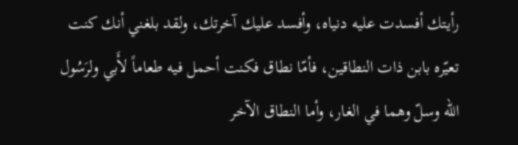رأيتك أفسدت عليه دنياه، وأفسد عليك آخرتك، ولقد بلغني أنك كنت تعيّره بابن ذات النطاقين، فأمّا نطاق فكنت أحمل فيه طعاماً لأَبي ولرَسُول الله وسلّ وهما في الغار، وأما النطاق الآخر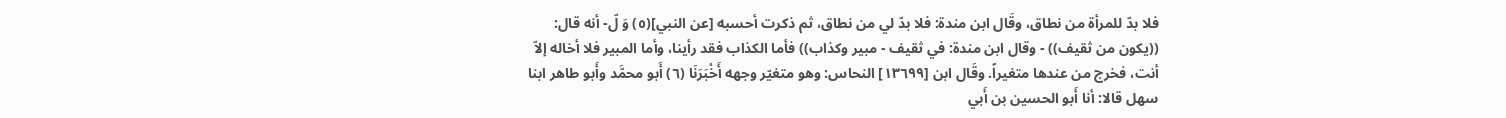فلا بدّ للمرأة من نطاق، وقَال ابن مندة: فلا بدّ لي من نطاق، ثم ذكرت أحسبه [عن النبي](٥) وَ لّ- أنه قال: ((يكون من ثقيف)) - وقال ابن مندة: في ثقيف - مبير وكذاب)) فأما الكذاب فقد رأينا، وأما المبير فلا أخاله إلاّ أنت، فخرج من عندها متغيراً. وقَال ابن [١٣٦٩٩] النحاس: وهو متغيّر وجهه أَخْبَرَنَا (٦) أَبو محمَّد وأَبو طاهر ابنا سهل قالا: أنا أَبو الحسين بن أَبي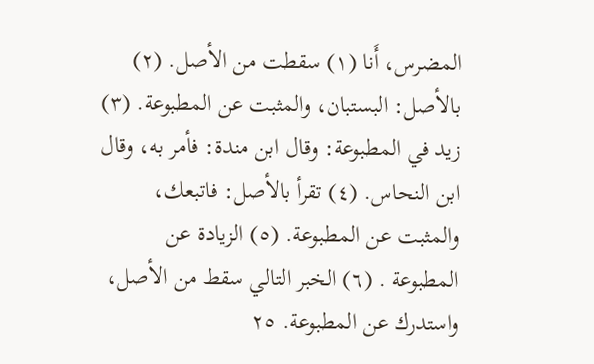المضرس، أَنا (١) سقطت من الأصل. (٢) بالأصل: البستبان، والمثبت عن المطبوعة. (٣) زيد في المطبوعة: وقال ابن مندة: فأمر به، وقال ابن النحاس. (٤) تقرأ بالأصل: فاتبعك، والمثبت عن المطبوعة. (٥) الزيادة عن المطبوعة . (٦) الخبر التالي سقط من الأصل، واستدرك عن المطبوعة. ٢٥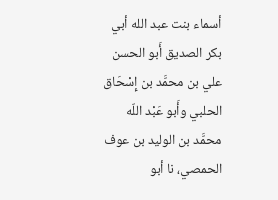أسماء بنت عبد الله أبي بكر الصديق أَبو الحسن علي بن محمَّد بن إِسْحَاق الحلبي وأَبو عَبْد اللّه محمَّد بن الوليد بن عوف الحمصي، نا أبو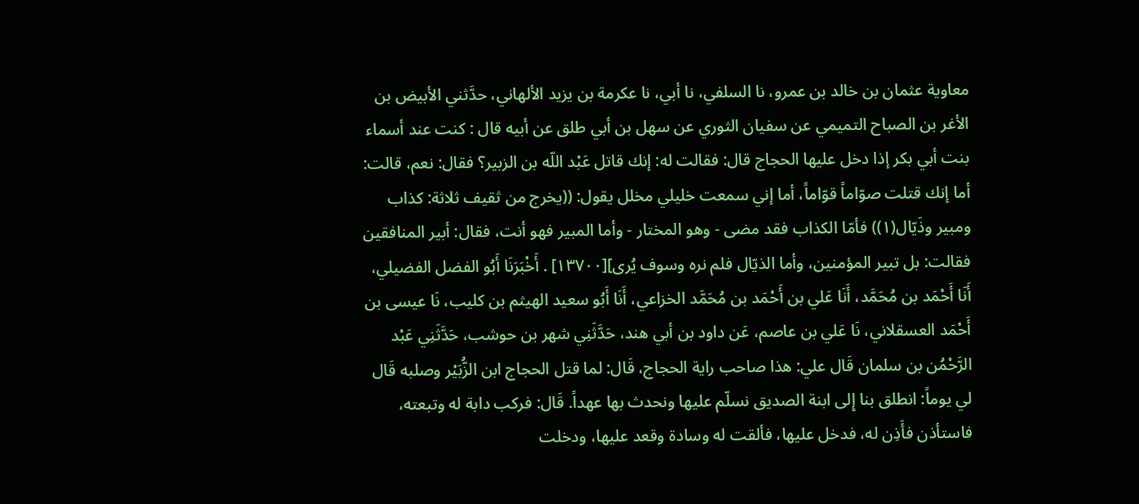معاوية عثمان بن خالد بن عمرو، نا السلفي، نا أبي، نا عكرمة بن يزيد الألهاني، حدَّثني الأبيض بن الأغر بن الصباح التميمي عن سفيان الثوري عن سهل بن أبي طلق عن أبيه قال : كنت عند أسماء بنت أبي بكر إذا دخل عليها الحجاج قال: فقالت له: إنك قاتل عَبْد اللّه بن الزبير؟ فقال: نعم، قالت: أما إنك قتلت صوّاماً قوّاماً، أما إني سمعت خليلي مخلل يقول: ((يخرج من ثقيف ثلاثة: كذاب ومبير وذَيّال(١)) فأمّا الكذاب فقد مضى - وهو المختار - وأما المبير فهو أنت، فقال: أبير المنافقين فقالت: بل تبير المؤمنين، وأما الذيّال فلم نره وسوف يُرى][١٣٧٠٠] . أَخْبَرَنَا أَبُو الفضل الفضيلي، أَنَا أَحْمَد بن مُحَمَّد، أَنَا عَلي بن أَحْمَد بن مُحَمَّد الخزاعي، أَنَا أَبُو سعيد الهيثم بن كليب، نَا عيسى بن أَحْمَد العسقلاني، نَا عَلي بن عاصم، عَن داود بن أبي هند، حَدَّثَنِي شهر بن حوشب، حَدَّثَنِي عَبْد الرَّحْمُن بن سلمان قَال علي: هذا صاحب راية الحجاج، قَال: لما قتل الحجاج ابن الزُّبَيْر وصلبه قَال لي يوماً: انطلق بنا إِلى ابنة الصديق نسلّم عليها ونحدث بها عهداً. قَال: فركب دابة له وتبعته، فاستأذن فأَذِن له، فدخل عليها، فألقت له وسادة وقعد عليها، ودخلت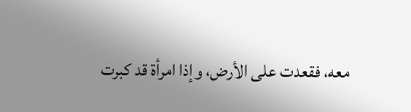معه، فقعدت على الأرض، وإذا امرأة قد كبرت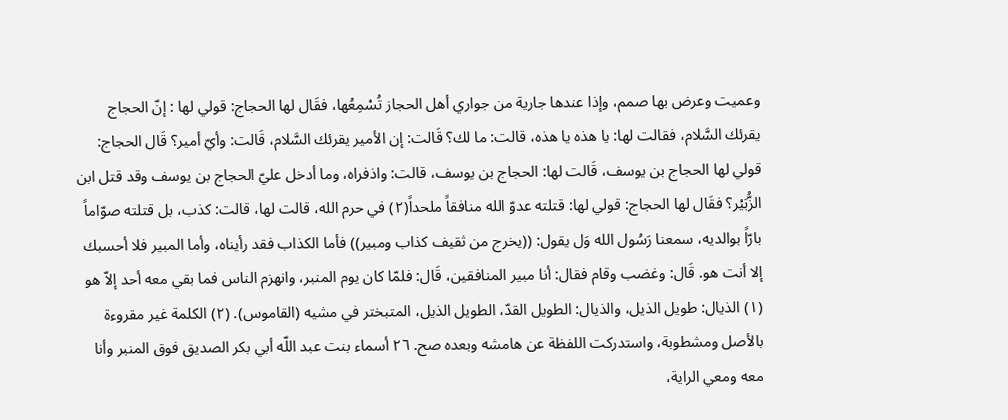وعميت وعرض بها صمم، وإذا عندها جارية من جواري أهل الحجاز تُسْمِعُها، فقَال لها الحجاج: قولي لها : إنّ الحجاج يقرئك السَّلام، فقالت لها: يا هذه يا هذه، قالت: ما لك؟ قَالت: إن الأمير يقرئك السَّلام، قَالت: وأيّ أمير؟ قَال الحجاج: قولي لها الحجاج بن يوسف، قَالت لها: الحجاج بن يوسف، قالت: واذفراه، وما أدخل عليّ الحجاج بن يوسف وقد قتل ابن الزُّبَيْر؟ فقَال لها الحجاج: قولي لها: قتلته عدوّ الله منافقاً ملحداً(٢) في حرم الله، قالت لها، قالت: كذب، بل قتلته صوّاماً بارّاً بوالديه، سمعنا رَسُول الله وَل يقول: ((يخرج من ثقيف كذاب ومبير)) فأما الكذاب فقد رأيناه، وأما المبير فلا أحسبك إلا أنت هو. قَال: وغضب وقام فقال: أنا مبير المنافقين، قَال: فلمّا كان يوم المنبر، وانهزم الناس فما بقي معه أحد إلاّ هو (١) الذيال: طويل الذيل، والذيال: الطويل القدّ، الطويل الذيل، المتبختر في مشيه (القاموس). (٢) الكلمة غير مقروءة بالأصل ومشطوبة، واستدركت اللفظة عن هامشه وبعده صح. ٢٦ أسماء بنت عبد اللّه أبي بكر الصديق فوق المنبر وأنا معه ومعي الراية،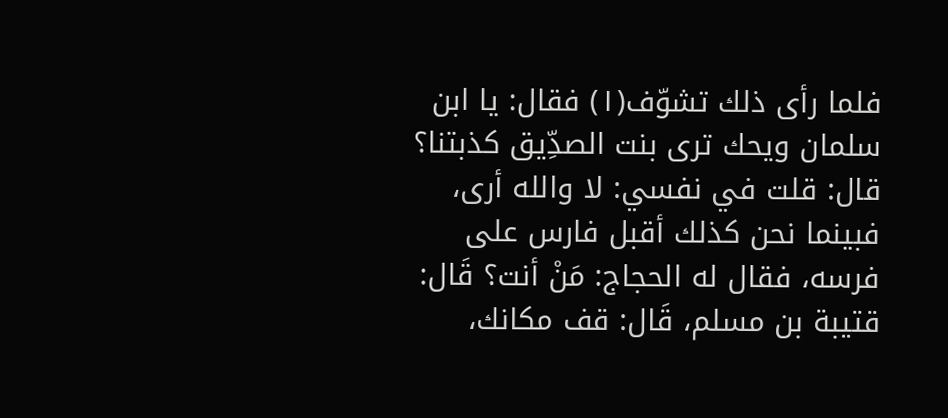فلما رأى ذلك تشوّف(١) فقال: يا ابن سلمان ويحك ترى بنت الصدِّيق كذبتنا؟ قال: قلت في نفسي: لا والله أرى، فبينما نحن كذلك أقبل فارس على فرسه، فقال له الحجاج: مَنْ أنت؟ قَال: قتيبة بن مسلم، قَال: قف مكانك،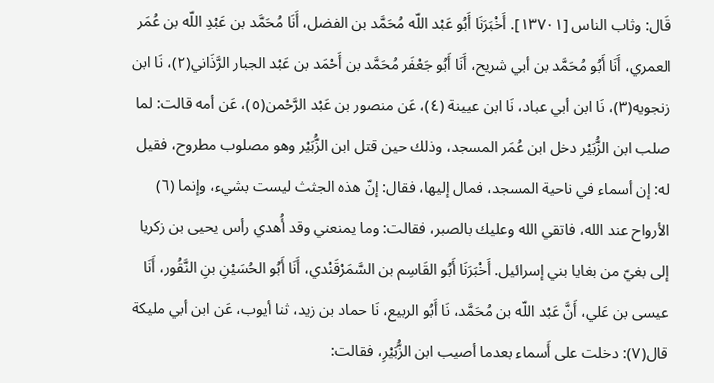قَال: وثاب الناس [١٣٧٠١]. أَخْبَرَنَا أَبُو عَبْد اللّه مُحَمَّد بن الفضل، أَنَا مُحَمَّد بن عَبْدِ اللّه بن عُمَر العمري، أَنَا أَبُو مُحَمَّد بن أبي شريح، أَنَا أَبُو جَعْفَر مُحَمَّد بن أَحْمَد بن عَبْد الجبار الرَّذَاني(٢)، نَا ابن زنجويه(٣)، نَا ابن أبي عباد، نَا ابن عيينة (٤)، عَن منصور بن عَبْد الرَّحْمن(٥)، عَن أمه قالت: لما صلب ابن الزُّبَيْر دخل ابن عُمَر المسجد، وذلك حين قتل ابن الزُّبَيْر وهو مصلوب مطروح، فقيل له: إن أسماء في ناحية المسجد، فمال إليها، فقال: إنّ هذه الجثث ليست بشيء، وإنما (٦) الأرواح عند الله، فاتقي الله وعليك بالصبر، فقالت: وما يمنعني وقد أُهدي رأس يحيى بن زكريا إلى بغيّ من بغايا بني إسرائيل. أَخْبَرَنَا أَبُو القَاسِم بن السَّمَرْقَنْدي، أَنَا أَبُو الحُسَيْنِ بنِ النَّقُور، أَنَا عيسى بن عَلي، أَنَّ عَبْد اللّه بن مُحَمَّد، نَا أَبُو الربيع، نَا حماد بن زيد، ثنا أيوب، عَن ابن أبي مليكة قال(٧): دخلت على أَسماء بعدما أصيب ابن الزُّبَيْرِ، فقالت: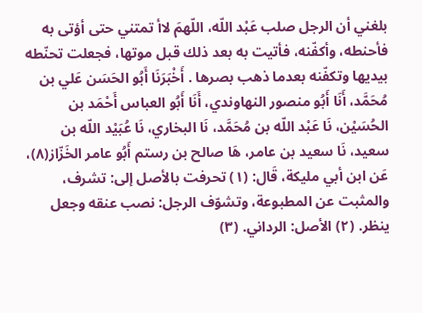بلغني أن الرجل صلب عَبْد اللّه، اللّهمَ لاأ تمتني حتى أؤتى به فأحنطه، وأكفّنه، فأتيت به بعد ذلك قبل موتها، فجعلت تحنّطه بيديها وتكفّنه بعدما ذهب بصرها . أَخْبَرَنَا أَبُو الحَسَن عَلي بن مُحَمَّد، أَنَا أَبُو منصور النهاوندي، أَنَا أَبُو العباس أَحْمَد بن الحُسَيْن، نَا عَبْد اللّه بن مُحَمَّد، نَا البخاري، نَا عُبَيْد اللّه بن سعيد، نَا سعيد بن عامر، هَا صالح بن رستم أَبُو عامر الخَزّاز(٨)، عَن ابن أبي مليكة، قَال: (١) تحرفت بالأصل إلى: تشرف، والمثبت عن المطبوعة، وتشوّف الرجل: نصب عنقه وجعل ينظر. (٢) الأصل: الرداني. (٣)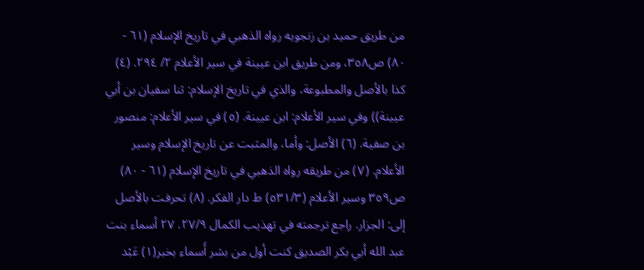من طريق حميد بن زنجويه رواه الذهبي في تاريخ الإسلام (٦١ - ٨٠) ص٣٥٨، ومن طريق ابن عيينة في سير الأعلام ٢/ ٢٩٤. (٤) كذا بالأصل والمطبوعة، والذي في تاريخ الإسلام: ثنا سفيان بن أبي عيينة)) وفي سير الأعلام: ابن عيينة. (٥) في سير الأعلام: منصور بن صفية. (٦) الأصل: وأما، والمثبت عن تاريخ الإسلام وسير الأعلام. (٧) من طريقه رواه الذهبي في تاريخ الإسلام (٦١ - ٨٠) ص٣٥٩ وسير الأعلام (٥٣١/٣) ط دار الفكر. (٨) تحرفت بالأصل إلى: الجزار. راجع ترجمته في تهذيب الكمال ٢٧/٩. ٢٧ أسماء بنت عبد الله أبي بكر الصديق كنت أول من بشر أَسماء بخبر(١) عَبْد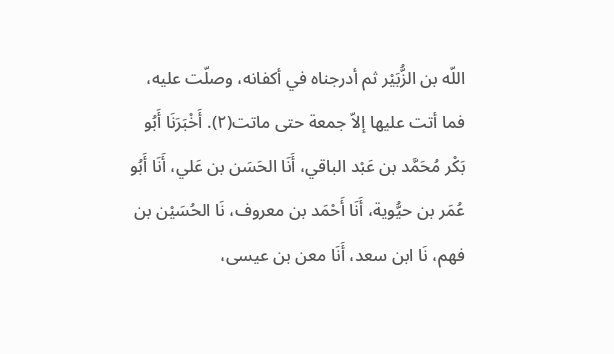اللّه بن الزُّبَيْر ثم أدرجناه في أكفانه، وصلّت عليه، فما أتت عليها إلاّ جمعة حتى ماتت(٢). أَخْبَرَنَا أَبُو بَكْر مُحَمَّد بن عَبْد الباقي، أَنَا الحَسَن بن عَلي، أَنَا أَبُو عُمَر بن حيُّوية، أَنَا أَحْمَد بن معروف، نَا الحُسَيْن بن فهم، نَا ابن سعد، أَنَا معن بن عيسى،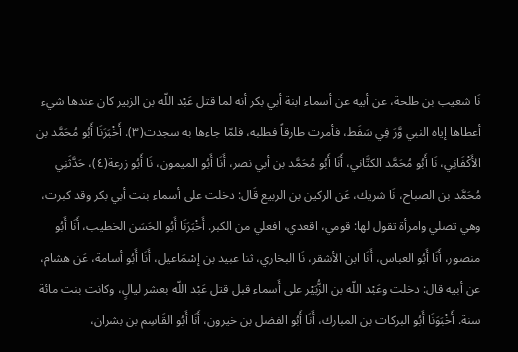نَا شعيب بن طلحة، عن أبيه عن أسماء ابنة أبي بكر أنه لما قتل عَبْد اللّه بن الزبير كان عندها شيء أعطاها إياه النبي وَّرَ فِي سَفَط، فأمرت طارقاً فطلبه، فلمّا جاءها به سجدت(٣). أَخْبَرَنَا أَبُو مُحَمَّد بن الأَكْفَانِي، نَا أَبُو مُحَمَّد الكتَّاني، أَنَا أَبُو مُحَمَّد بن أبي نصر، أَنَا أَبُو الميمون، نَا أَبُو زرعة(٤)، حَدَّثَنِي مُحَمَّد بن الصباح، نَا شريك، عَن الركين بن الربيع قَال: دخلت على أسماء بنت أبي بكر وقد كبرت، وهي تصلي وامرأة تقول لها: قومي، اقعدي، افعلي من الكبر. أَخْبَرَنَا أَبُو الحَسَن الخطيب، أَنَا أَبُو منصور، أَنَا أَبُو العباس، أَنَا ابن الأشقر، نَا البخاري، ثنا عبيد بن إسْمَاعيل، أَنَا أَبُو أسامة، عَن هشام، عن أبيه قال: دخلت وعَبْد اللّه بن الزُّبَيْر على أَسماء قبل قتل عَبْد اللّه بعشر ليالٍ، وكانت بنت مائة سنة. أَخْبَوَنَا أَبُو البركات بن المبارك، أَنَا أَبُو الفضل بن خيرون، أَنَا أَبُو القَاسِم بن بشران،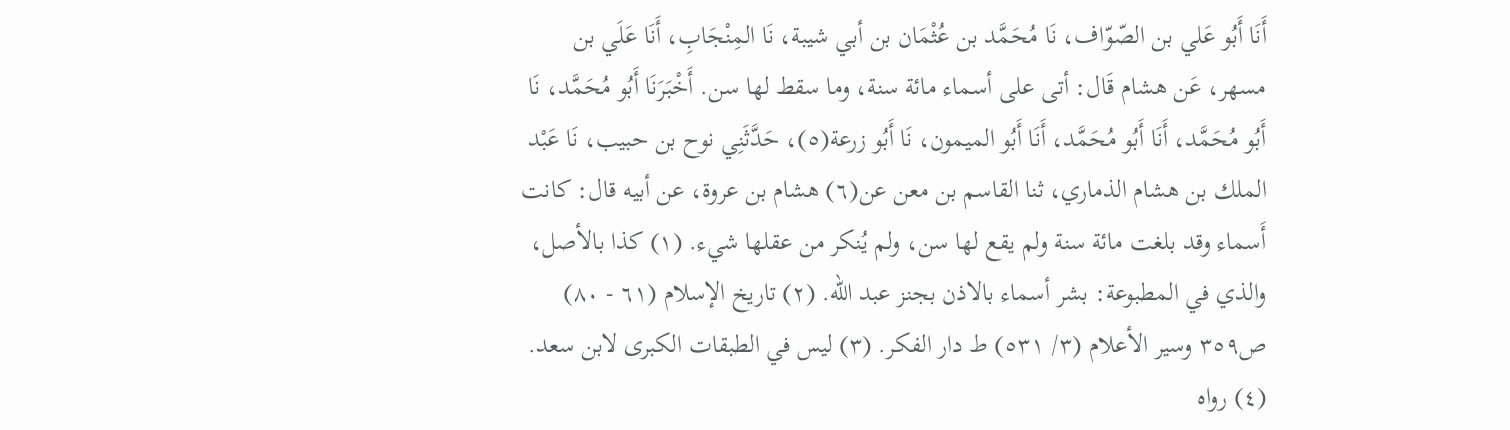أَنَا أَبُو عَلي بن الصّوّاف، نَا مُحَمَّد بن عُثْمَان بن أبي شيبة، نَا المِنْجَابِ، أَنَا عَلَي بن مسهر، عَن هشام قَال: أتى على أسماء مائة سنة، وما سقط لها سن. أَخْبَرَنَا أَبُو مُحَمَّد، نَا أَبُو مُحَمَّد، أَنَا أَبُو مُحَمَّد، أَنَا أَبُو الميمون، نَا أَبُو زرعة(٥)، حَدَّثَنِي نوح بن حبيب، نَا عَبْد الملك بن هشام الذماري، ثنا القاسم بن معن عن(٦) هشام بن عروة، عن أبيه قال: كانت أَسماء وقد بلغت مائة سنة ولم يقع لها سن، ولم يُنكر من عقلها شيء. (١) كذا بالأصل، والذي في المطبوعة: بشر أسماء بالاذن بجنز عبد اللّه. (٢) تاريخ الإسلام (٦١ - ٨٠) ص٣٥٩ وسير الأعلام (٣/ ٥٣١) ط دار الفكر. (٣) ليس في الطبقات الكبرى لابن سعد. (٤) رواه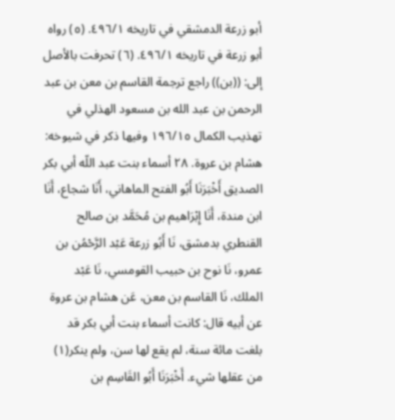أبو زرعة الدمشقي في تاريخه ٤٩٦/١. (٥) رواه أبو زرعة في تاريخه ٤٩٦/١. (٦) تحرفت بالأصل إلى: ((بن)) راجع ترجمة القاسم بن معن بن عبد الرحمن بن عبد الله بن مسعود الهذلي في تهذيب الكمال ١٩٦/١٥ وفيها ذكر في شيوخه: هشام بن عروة. ٢٨ أسماء بنت عبد اللّه أبي بكر الصديق أَخْبَرَنَا أَبُو الفتح الماهاني، أَنَا شجاع، أَنَا ابن مندة، أَنَا إِبْرَاهيم بن مُحَمَّد بن صالح القنطري بدمشق، نَا أَبُو زرعة عَبْد الرَّحْمُن بن عمرو، نَا نوح بن حبيب القومسي، نَا عَبْد الملك، نَا القاسم بن معن، عَن هشام بن عروة عن أبيه قال: كانت أسماء بنت أبي بكر قد بلغت مائة سنة، لم يقع لها سن، ولم ينكر(١) من عقلها شيء. أَخْبَرَنَا أَبُو القَاسِم بن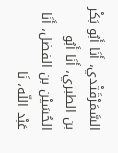السَّمَرْقَتْدي، أَنَا أَبُو بَكْر بن الطبري، أَنَا أَبُو الحُسَيْن بن الفضل، أَنَا عَبْد اللّه، نَا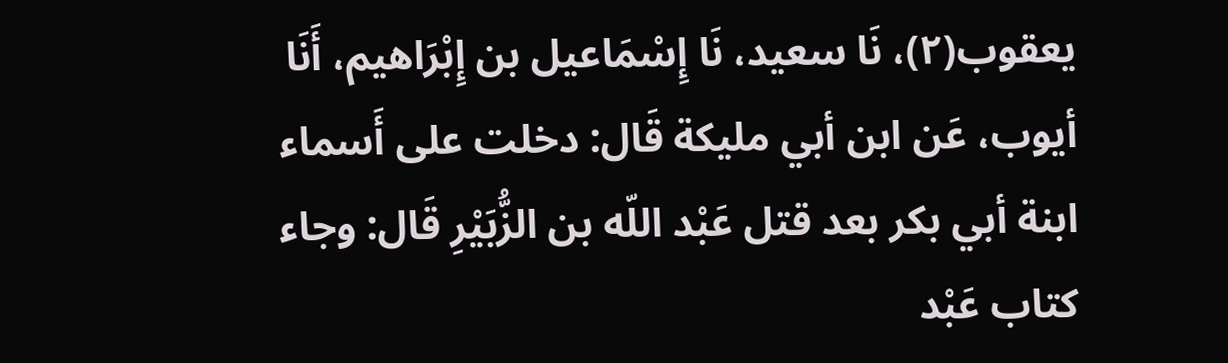يعقوب(٢)، نَا سعيد، نَا إِسْمَاعيل بن إِبْرَاهيم، أَنَا أيوب، عَن ابن أبي مليكة قَال: دخلت على أَسماء ابنة أبي بكر بعد قتل عَبْد اللّه بن الزُّبَيْرِ قَال: وجاء كتاب عَبْد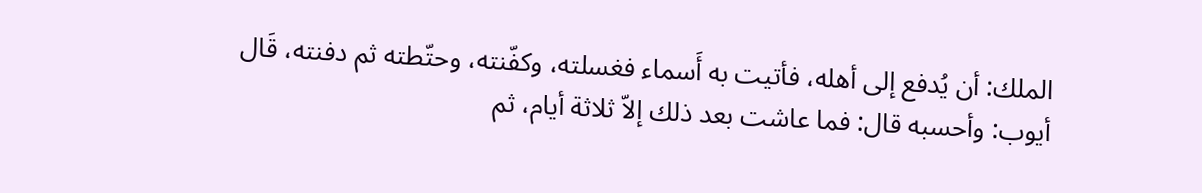الملك: أن يُدفع إلى أهله، فأتيت به أَسماء فغسلته، وكفّنته، وحتّطته ثم دفنته، قَال أيوب: وأحسبه قال: فما عاشت بعد ذلك إلاّ ثلاثة أيام، ثم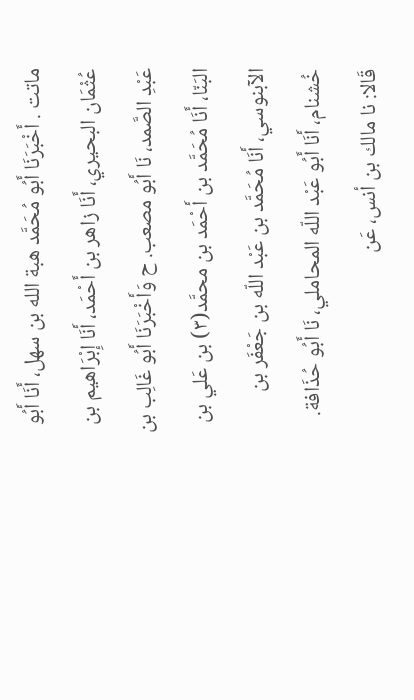ماتت . أَخْبَرَنَا أَبُو مُحَمَّد هبة الله بن سهل، أَنَا أَبُو عُثْمَان البحيري، أَنَا زاهر بن أَحْمَد، أَنَا إِبْرَاهيم بن عَبْدِ الصَّمد، نَا أَبُو مصعب. ح وَأَخْبَرَنَا أَبُو غَالِب بن البَنّا، أَنَا مُحَمَّد بن أَحْمَد بن محمَّد(٣) بن عَلي بن الآبنوسي، أَنَا مُحَمَّد بن عَبْد اللّه بن جَعْفَر بن خُشنام، أَنَا أَبُو عَبْد اللّه المحاملي، نَا أَبُو حُذَافة. قَالا: نا مالك بن أنس، عَن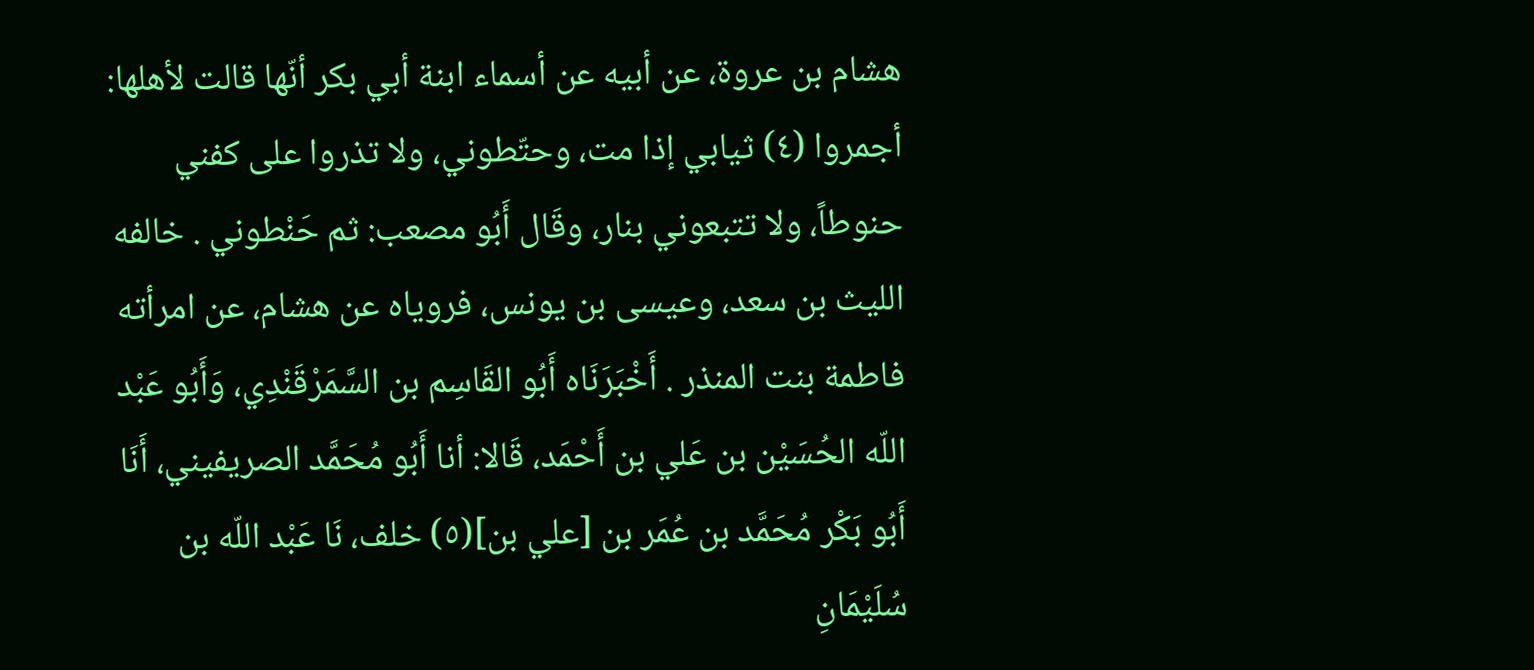هشام بن عروة، عن أبيه عن أسماء ابنة أبي بكر أنّها قالت لأهلها: أجمروا (٤) ثيابي إذا مت، وحتّطوني، ولا تذروا على كفني حنوطاً، ولا تتبعوني بنار، وقَال أَبُو مصعب: ثم حَنْطوني . خالفه الليث بن سعد، وعيسى بن يونس، فروياه عن هشام، عن امرأته فاطمة بنت المنذر . أَخْبَرَنَاه أَبُو القَاسِم بن السَّمَرْقَنْدِي، وَأَبُو عَبْد اللّه الحُسَيْن بن عَلي بن أَحْمَد، قَالا: أنا أَبُو مُحَمَّد الصريفيني، أَنَا أَبُو بَكْر مُحَمَّد بن عُمَر بن [علي بن](٥) خلف، نَا عَبْد اللّه بن سُلَيْمَانِ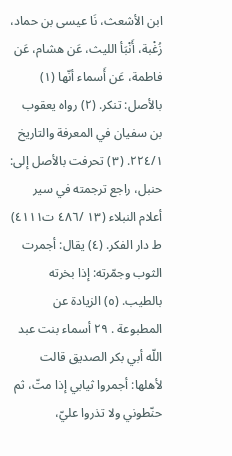ابن الأشعث، نَا عيسى بن حماد، زُغْبة، أَنْبَأ الليث، عَن هشام، عَن فاطمة، عَن أَسماء أنّها (١) بالأصل: تنكر. (٢) رواه يعقوب بن سفيان في المعرفة والتاريخ ٢٢٤/١. (٣) تحرفت بالأصل إلى: حنبل، راجع ترجمته في سير أعلام النبلاء (١٣ /٤٨٦ ت٤١١١) ط دار الفكر. (٤) يقال: أجمرت الثوب وجمّرته: إذا بخرته بالطيب. (٥) الزيادة عن المطبوعة . ٢٩ أسماء بنت عبد اللّه أبي بكر الصديق قالت لأهلها: أجمروا ثيابي إذا متّ، ثم حنّطوني ولا تذروا عليّ،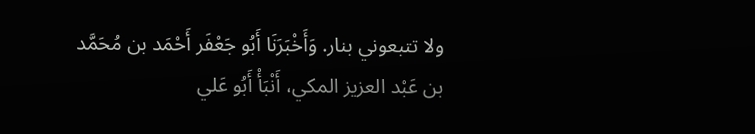ولا تتبعوني بنار. وَأَخْبَرَنَا أَبُو جَعْفَر أَحْمَد بن مُحَمَّد بن عَبْد العزيز المكي، أَنْبَأْ أَبُو عَلي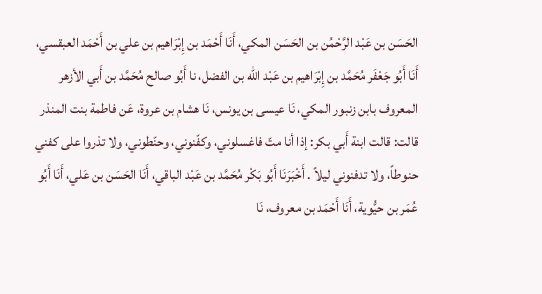الحَسَن بن عَبْد الرَّحْمُن بن الحَسَن المكي، أَنَا أَحْمَد بن إِبْرَاهيم بن علي بن أَحْمَد العبقسي، أَنَا أَبُو جَعْفَر مُحَمَّد بن إِبْرَاهيم بن عَبْد اللّه بن الفضل، نا أَبُو صالح مُحَمَّد بن أَبي الأزهر المعروف بابن زنبور المكي، نَا عيسى بن يونس، نَا هشام بن عروة، عَن فاطمة بنت المنذر قالت: قالت ابنة أَبي بكر: إذا أنا متّ فاغسلوني، وكفّنوني، وحنّطوني، ولا تذروا على كفني حنوطاً، ولا تدفنوني ليلاً . أَخْبَرَنَا أَبُو بَكْر مُحَمَّد بن عَبْد الباقي، أَنَا الحَسَن بن عَلي، أَنَا أَبُو عُمَر بن حيُّوية، أَنَا أَحْمَد بن معروف، نَا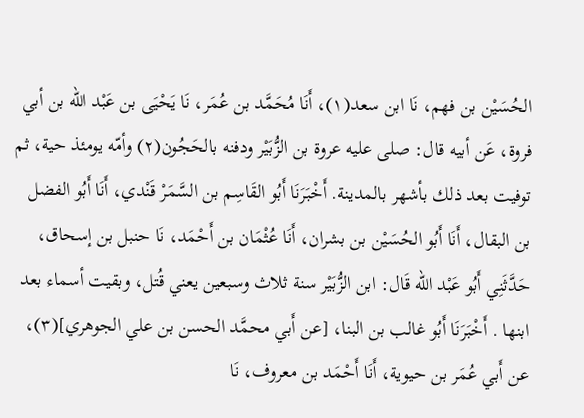الحُسَيْن بن فهم، نَا ابن سعد(١)، أَنَا مُحَمَّد بن عُمَر، نَا يَحْيَى بن عَبْد اللّه بن أبي فروة، عَن أبيه قال: صلى عليه عروة بن الزُّبَيْر ودفنه بالحَجُون(٢) وأمّه يومئذ حية، ثم توفيت بعد ذلك بأشهر بالمدينة. أَخْبَرَنَا أَبُو القَاسِم بن السَّمَرْ قَنْدي، أَنَا أَبُو الفضل بن البقال، أَنَا أَبُو الحُسَيْن بن بشران، أَنَا عُثْمَان بن أَحْمَد، نَا حنبل بن إسحاق، حَدَّثَنِي أَبُو عَبْد اللّه قَال: ابن الزُّبَيْر سنة ثلاث وسبعين يعني قُتل، وبقيت أسماء بعد ابنها . أَخْبَرَنَا أَبُو غالب بن البنا، [عن أَبي محمَّد الحسن بن علي الجوهري](٣)، عن أَبي عُمَر بن حيوية، أَنَا أَحْمَد بن معروف، نَا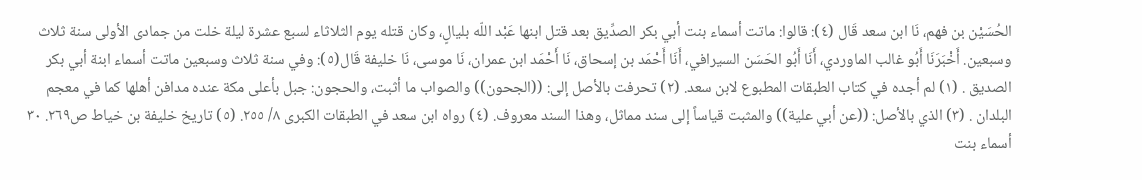الحُسَيْن بن فهم، نَا ابن سعد قَال (٤): قالوا: ماتت أسماء بنت أبي بكر الصدِّيق بعد قتل ابنها عَبْد اللّه بليالٍ، وكان قتله يوم الثلاثاء لسبع عشرة ليلة خلت من جمادى الأولى سنة ثلاث وسبعين. أَخْبَرَنَا أَبُو غالب الماوردي، أَنَا أَبُو الحَسَن السيرافي، أَنَا أَحْمَد بن إسحاق، نَا أَحْمَد ابن عمران، نَا موسى، نَا خليفة قَال(٥): وفي سنة ثلاث وسبعين ماتت أسماء ابنة أبي بكر الصديق . (١) لم أجده في كتاب الطبقات المطبوع لابن سعد. (٢) تحرفت بالأصل إلى: ((الجحون)) والصواب ما أثبت، والحجون: جبل بأعلى مكة عنده مدافن أهلها كما في معجم البلدان . (٣) الذي بالأصل: ((عن أبي علية)) والمثبت قياساً إلى سند مماثل، وهذا السند معروف. (٤) رواه ابن سعد في الطبقات الكبرى ٨/ ٢٥٥. (٥) تاريخ خليفة بن خياط ص٢٦٩. ٣٠ أسماء بنت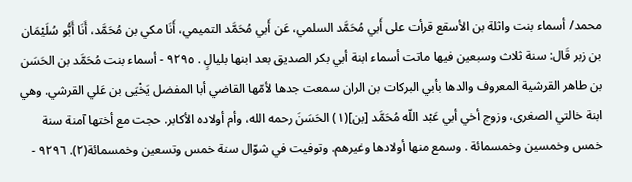محمد/ أسماء بنت واثلة بن الأسقع قرأت على أَبي مُحَمَّد السلمي، عَن أَبي مُحَمَّد التميمي، أَنَا مكي بن مُحَمَّد، أَنَا أَبُّو سُلَيْمَان بن زبر قَال: سنة ثلاث وسبعين فيها ماتت أسماء ابنة أبي بكر الصديق بعد ابنها بليالٍ . ٩٢٩٥ - أسماء بنت مُحَمَّد بن الحَسَن بن طاهر القرشية المعروف والدها بأبي البركات بن الران سمعت جدها لأمّها القاضي أبا المفضل يَخْيَى بن عَلي القرشي. وهي ابنة خالتي الصغرى، وزوج أخي أبي عَبْد اللّه مُحَمَّد [بن](١) الحَسَنَ رحمه الله، وأم أولاده الأكابر. حجت مع أختها آمنة سنة خمس وخمسين وخمسمائة . وسمع منها أولادها وغيرهم. وتوفيت في شوّال سنة خمس وتسعين وخمسمائة(٢). ٩٢٩٦ -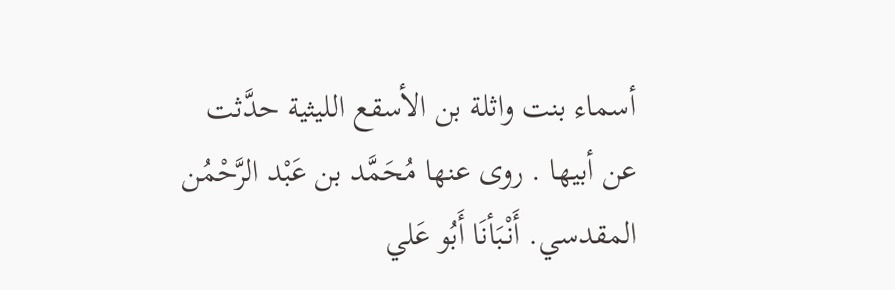أسماء بنت واثلة بن الأسقع الليثية حدَّثت عن أبيها . روى عنها مُحَمَّد بن عَبْد الرَّحْمُن المقدسي. أَنْبَأنَا أَبُو عَلي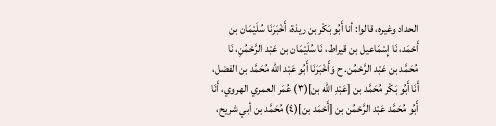الحداد وغيره، قالوا: أنا أَبُو بَكْر بن ريذة، أَخْبَرَنَا سُلَيْمَان بن أَحْمَد، نَا إِسْمَاعيل بن قيراط، نَا سُلَيْمَان بن عَبْد الرَّحْمُنِ، نَا مُحَمَّد بن عَبْد الرَّحْمُن. ح وَأَخْبَرَنَا أَبُو عَبْد اللّه مُحَمَّد بن الفضل، أَنَا أَبُو بَكْر مُحَمَّد بن [عَبْدِ اللّه بن](٣) عُمَر العمري الهروي، أَنَا أَبُو مُحَمَّد عَبْد الرَّحْمُن بن [أَحْمَد بن](٤) مُحَمَّد بن أبي شريح،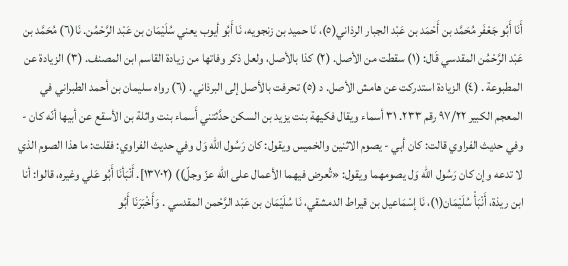أَنَا أَبُو جَعْفَر مُحَمَّد بن أَحْمَد بن عَبْد الجبار الرذاني(٥)، نَا حميد بن زنجويه، نَا أَبُو أيوب يعني سُلَيْمَان بن عَبْد الرَّحْمُن. نَا(٦) مُحَمَّد بن عَبْد الرَّحْمُن المقدسي قَال: (١) سقطت من الأصل. (٢) كذا بالأصل، ولعل ذكر وفاتها من زيادة القاسم ابن المصنف. (٣) الزيادة عن المطبوعة . (٤) الزيادة استدركت عن هامش الأصل. د (٥) تحرفت بالأصل إلى البرذاني. (٦) رواه سليمان بن أحمد الطبراني في المعجم الكبير ٩٧/٢٢ رقم ٢٣٣. ٣١ أسماء ويقال فکیھة بنت يزيد بن السكن حدَّثتني أَسماء بنت واثلة بن الأسقع عن أبيها أنّه كان - وفي حديث الفراوي قالت: كان أبي - يصوم الاثنين والخميس ويقول: كان رَسُول الله وَل وفي حديث الفراوي: فقلت: ما هذا الصوم الذي لا تدعه وإن كان رَسُول الله وَل يصومهما ويقول: «تُعرض فيهما الأعمال على الله عزّ وجلّ)) (١٣٧٠٢]. أَنْبَأنَا أَبُو عَلي وغيره، قالوا: أنا ابن ريذة، أَنْبَأْ سُلَيْمَان(١)، نَا إسْمَاعيل بن قيراط الدمشقي، نَا سُلَيْمَان بن عَبْد الرَّحْمن المقدسي . وَأَخْبَرَنَا أَبُو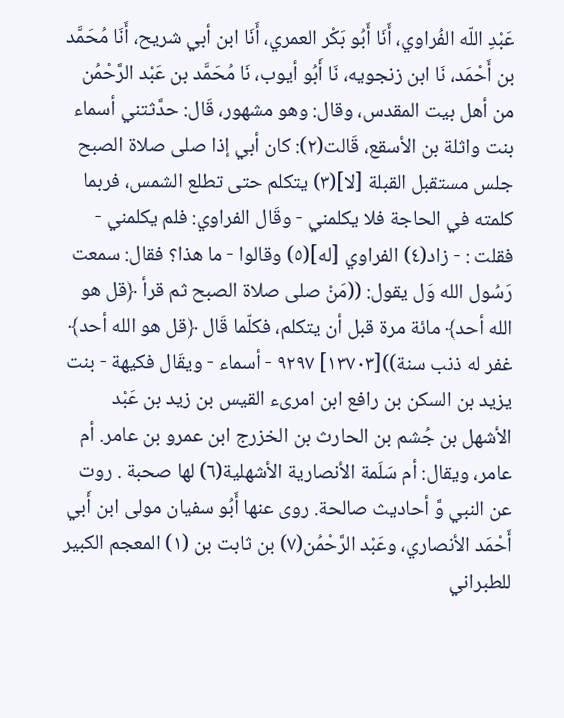عَبْدِ اللّه الفُراوي، أَنَا أَبُو بَكْر العمري، أَنَا ابن أبي شريح، أَنَا مُحَمَّد بن أَحْمَد، نَا ابن زنجويه، نَا أَبُو أيوب، نَا مُحَمَّد بن عَبْد الرَّحْمُن من أهل بيت المقدس، وقال: وهو مشهور، قَال: حدَّثتني أسماء بنت واثلة بن الأسقع، قَالت(٢): كان أبي إذا صلى صلاة الصبح جلس مستقبل القبلة [لا](٣) يتكلم حتى تطلع الشمس، فربما كلمته في الحاجة فلا يكلمني - وقَال الفراوي: فلم يكلمني - فقلت : - زاد(٤) الفراوي [له](٥) وقالوا - ما هذا؟ فقال: سمعت رَسُول الله وَل يقول: ((مَنْ صلى صلاة الصبح ثم قرأ ﴿قل هو الله أحد﴾ مائة مرة قبل أن يتكلم، فكلّما قَال ﴿قل هو الله أحد﴾ غفر له ذنب سنة))[١٣٧٠٣] ٩٢٩٧ - أسماء - ويقَال فكيهة - بنت يزيد بن السكن بن رافع ابن امرىء القيس بن زيد بن عَبْد الأشهل بن جُشم بن الحارث بن الخزرج ابن عمرو بن عامر. أم عامر، ويقال: أم سَلَمة الأنصارية الأشهلية(٦) لها صحبة . روت عن النبي وَّ أحاديث صالحة. روى عنها أَبُو سفيان مولى ابن أَبي أَحْمَد الأنصاري، وعَبْد الرَّحْمُن(٧) بن ثابت بن (١) المعجم الكبير للطبراني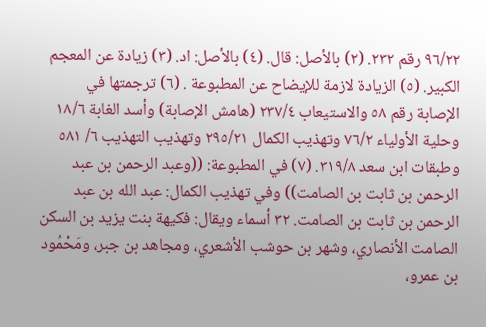٩٦/٢٢ رقم ٢٣٢. (٢) بالأصل: قال. (٤) بالأصل: اد. (٣) زيادة عن المعجم الكبير. (٥) الزيادة لازمة للإيضاح عن المطبوعة . (٦) ترجمتها في الإصابة رقم ٥٨ والاستيعاب ٢٣٧/٤ (هامش الإصابة) وأسد الغابة ١٨/٦ وحلية الأولياء ٧٦/٢ وتهذيب الكمال ٢٩٥/٢١ وتهذيب التهذيب ٦/ ٥٨١ وطبقات ابن سعد ٣١٩/٨. (٧) في المطبوعة: ((وعبد الرحمن بن عبد الرحمن بن ثابت بن الصامت)) وفي تهذيب الكمال: عبد الله بن عبد الرحمن بن ثابت بن الصامت. ٣٢ أسماء ويقال: فكيهة بنت يزيد بن السكن الصامت الأنصاري، وشهر بن حوشب الأشعري، ومجاهد بن جبر، ومَحْمُود بن عمرو،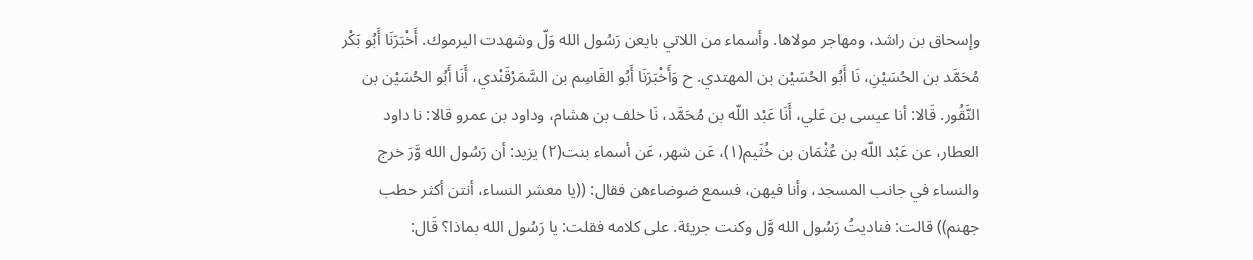وإسحاق بن راشد، ومهاجر مولاها. وأسماء من اللاتي بايعن رَسُول الله وَلّ وشهدت اليرموك. أَخْبَرَنَا أَبُو بَكْر مُحَمَّد بن الحُسَيْنِ، نَا أَبُو الحُسَيْن بن المهتدي. ح وَأَخْبَرَنَا أَبُو القَاسِم بن السَّمَرْقَنْدي، أَنَا أَبُو الحُسَيْن بن النَّقُور. قَالا: أنا عيسى بن عَلي، أَنَا عَبْد اللّه بن مُحَمَّد، نَا خلف بن هشام، وداود بن عمرو قالا: نا داود العطار، عن عَبْد اللّه بن عُثْمَان بن خُثَيم(١)، عَن شهر، عَن أسماء بنت(٢) يزيد: أن رَسُول الله وَّرَ خرج والنساء في جانب المسجد، وأنا فيهن، فسمع ضوضاءهن فقال: ((يا معشر النساء، أنتن أكثر حطب جهنم)) قالت: فناديتُ رَسُول الله وَّل وكنت جريئة. على كلامه فقلت: يا رَسُول الله بماذا؟ قَال: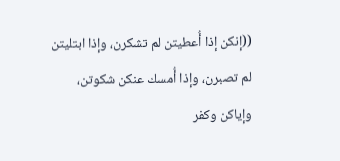((إنكن إذا أُعطيتن لم تشكرن، وإذا ابتليتن لم تصبرن، وإذا أُمسك عنكن شكوتن، وإياكن وكفر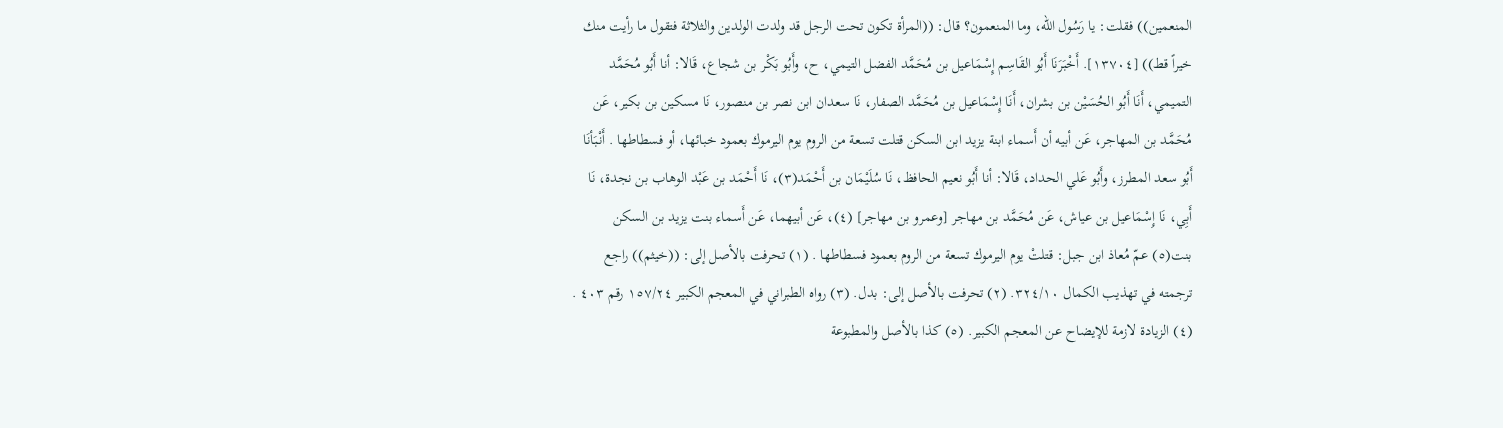المنعمين)) فقلت: يا رَسُول الله، وما المنعمون؟ قال: ((المرأة تكون تحت الرجل قد ولدت الولدين والثلاثة فتقول ما رأيت منك خيراً قط)) [١٣٧٠٤]. أَخْبَرَنَا أَبُو القَاسِم إِسْمَاعيل بن مُحَمَّد الفضل التيمي، ح، وأَبُو بَكْر بن شجاع، قَالا: أنا أَبُو مُحَمَّد التميمي، أَنَا أَبُو الحُسَيْن بن بشران، أَنَا إِسْمَاعيل بن مُحَمَّد الصفار، نَا سعدان ابن نصر بن منصور، نَا مسكين بن بكير، عَن مُحَمَّد بن المهاجر، عَن أبيه أن أَسماء ابنة يزيد ابن السكن قتلت تسعة من الروم يوم اليرموك بعمود خبائها، أو فسطاطها . أَنْبَأنَا أَبُو سعد المطرز، وأَبُو عَلي الحداد، قَالا: أنا أَبُو نعيم الحافظ، نَا سُلَيْمَان بن أَحْمَد(٣)، نَا أَحْمَد بن عَبْد الوهاب بن نجدة، نَا أَبِي، نَا إِسْمَاعيل بن عياش، عَن مُحَمَّد بن مهاجر [وعمرو بن مهاجر] (٤)، عَن أبيهما، عَن أَسماء بنت يزيد بن السكن بنت(٥) عمّ مُعاذ ابن جبل: قتلتْ يوم اليرموك تسعة من الروم بعمود فسطاطها . (١) تحرفت بالأصل إلى: ((خيثم)) راجع ترجمته في تهذيب الكمال ٣٢٤/١٠. (٢) تحرفت بالأصل إلى: بدل. (٣) رواه الطبراني في المعجم الكبير ١٥٧/٢٤ رقم ٤٠٣ . (٤) الزيادة لازمة للإيضاح عن المعجم الكبير. (٥) كذا بالأصل والمطبوعة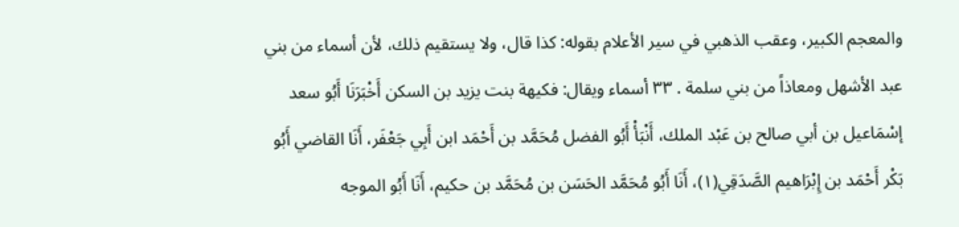والمعجم الكبير، وعقب الذهبي في سير الأعلام بقوله: كذا قال، ولا يستقيم ذلك، لأن أسماء من بني عبد الأشهل ومعاذاً من بني سلمة . ٣٣ أسماء ويقال: فكيهة بنت يزيد بن السكن أَخْبَرَنَا أَبُو سعد إسْمَاعيل بن أبي صالح بن عَبْد الملك، أَنْبَأْ أَبُو الفضل مُحَمَّد بن أَحْمَد ابن أَبِي جَعْفَر، أَنَا القاضي أَبُو بَكْر أَحْمَد بن إِبْرَاهيم الصَّدَقِي(١)، أَنَا أَبُو مُحَمَّد الحَسَن بن مُحَمَّد بن حكيم، أَنَا أَبُو الموجه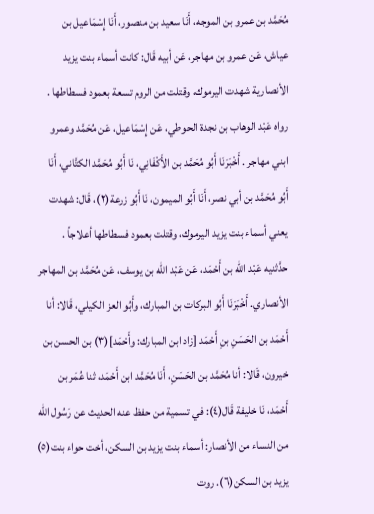مُحَمَّد بن عمرو بن الموجه، أَنَا سعيد بن منصور، أَنَا إِسْمَاعيل بن عياش، عَن عمرو بن مهاجر، عَن أبيه قَال: كانت أسماء بنت يزيد الأنصارية شهدت اليرموك، وقتلت من الروم تسعة بعمود فسطاطها . رواه عَبْد الوهاب بن نجدة الحوطي، عَن إِسْمَاعيل، عَن مُحَمَّد وعمرو ابني مهاجر . أَخْبَرَنَا أَبُو مُحَمَّد بن الأَكْفَانِي، نَا أَبُو مُحَمَّد الكتَّاني، أَنَا أَبُو مُحَمَّد بن أبي نصر، أَنَا أَبُو الميمون، نَا أَبُو زرعة(٢)، قَال: شهدت يعني أسماء بنت يزيد اليرموك، وقتلت بعمود فسطاطها أعلاجاً . حدَّثنيه عَبْد اللّه بن أَحْمَد، عَن عَبْد اللّه بن يوسف، عَن مُحَمَّد بن المهاجر الأنصاري. أَخْبَرَنَا أَبُو البركات بن المبارك، وأَبُو العز الكيلي، قَالا: أنا أَحْمَد بن الحَسَنِ بنِ أَحْمَد [زاد ابن المبارك: وأَحْمَد](٣) بن الحسن بن خيرون، قَالا: أنا مُحَمَّد بن الحَسَنِ، أَنَا مُحَمَّد ابن أَحْمَد، ثنا عُمَر بن أَحْمَد، نَا خليفة قَال(٤): في تسمية من حفظ عنه الحديث عن رَسُول الله من النساء من الأنصار: أسماء بنت يزيد بن السكن، أخت حواء بنت(٥) يزيد بن السكن(٦). روت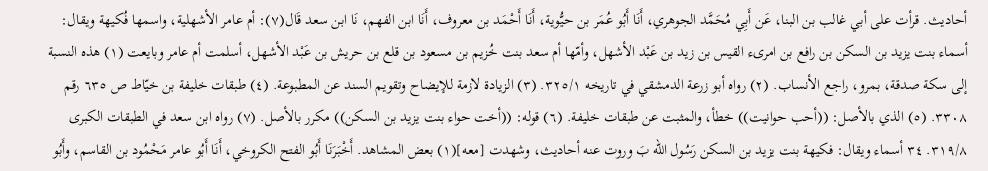أحاديث. قرأت على أبي غالب بن البنا، عَن أَبِي مُحَمَّد الجوهري، أَنَا أَبُو عُمَر بن حيُّوية، أَنَا أَحْمَد بن معروف، أَنَا ابن الفهم، نَا ابن سعد قَال(٧): أم عامر الأشهلية، واسمها فُكيهة ويقال: أسماء بنت يزيد بن السكن بن رافع بن امرىء القيس بن زيد بن عَبْد الأشهل، وأمّها أم سعد بنت خُزيم بن مسعود بن قلع بن حريش بن عَبْد الأشهل، أسلمت أم عامر وبايعت (١) هذه النسبة إلى سكة صدقة، بمرو، راجع الأنساب. (٢) رواه أبو زرعة الدمشقي في تاريخه ٣٢٥/١. (٣) الزيادة لازمة للإيضاح وتقويم السند عن المطبوعة. (٤) طبقات خليفة بن خيّاط ص ٦٣٥ رقم ٣٣٠٨. (٥) الذي بالأصل: ((أحب حوانيت)) خطأ، والمثبت عن طبقات خليفة. (٦) قوله: ((أخت حواء بنت يزيد بن السكن)) مكرر بالأصل. (٧) رواه ابن سعد في الطبقات الكبرى ٣١٩/٨. ٣٤ أسماء ويقال: فكيهة بنت يزيد بن السكن رَسُول الله بَ وروت عنه أحاديث، وشهدت [معه](١) بعض المشاهد. أَخْبَرَنَا أَبُو الفتح الكروخي، أَنَا أَبُو عامر مَحْمُود بن القاسم، وأَبُو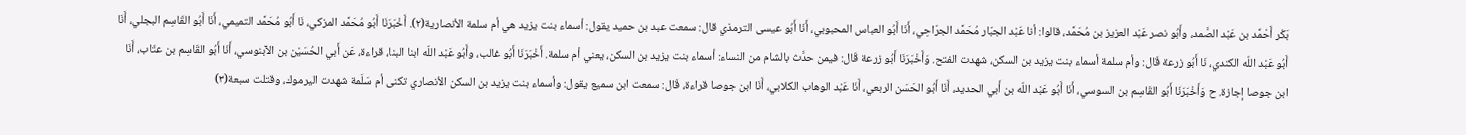بَكْر أَحْمَّد بن عَبْد الصَّمد، وأَبُو نصر عَبْد العزيز بن مُحَمَّد، قالوا: أنا عَبْد الجبّار مُحَمَّد الجرّاحِي، أَنَا أَبُو العباس المحبوبي، أَنَا أَبُو عيسى الترمذي قال: سمعت عبد بن حميد يقول: أسماء بنت يزيد هي أم سلمة الأنصارية(٢). أَخْبَرَنَا أَبُو مُحَمَّد المزكي، نَا أَبُو مُحَمَّد التميمي، أَنَا أَبُو القَاسِم البجلي، أَنَا أَبُو عَبْد اللّه الكندي، نَا أَبُو زرعة قَال: وأم سلمة أسماء بنت يزيد بن السكن، شهدت الفتح. وَأَخْبَرَنَا أَبُو زرعة قَال: فيمن حدَّث بالشام من النساء: أسماء بنت يزيد بن السكن، يعني أم سلمة. أَخْبَرَنَا أَبُو غالب، وأَبُو عَبْد اللّه ابنا البنا، قراءة، عَن أَبي الحُسَيْن بن الآبنوسي، أَنَا أَبُو القَاسِم بن عتّاب، أَنَا ابن جوصا إجازة. ح وَأَخْبَرَنَا أَبُو القَاسِم بن السوسي، أَنَا أَبُو عَبْد اللّه بن أَبي الحديد، أَنَا أَبُو الحَسَن الربعي، أَنَا عَبْد الوهاب الكلابي، أَنَا ابن جوصا قراءة، قَال: سمعت ابن سميع يقول: وأسماء بنت يزيد بن السكن الأنصاري تكنى أم سَلَمة شهدت اليرموك، وقتلت سبعة(٣)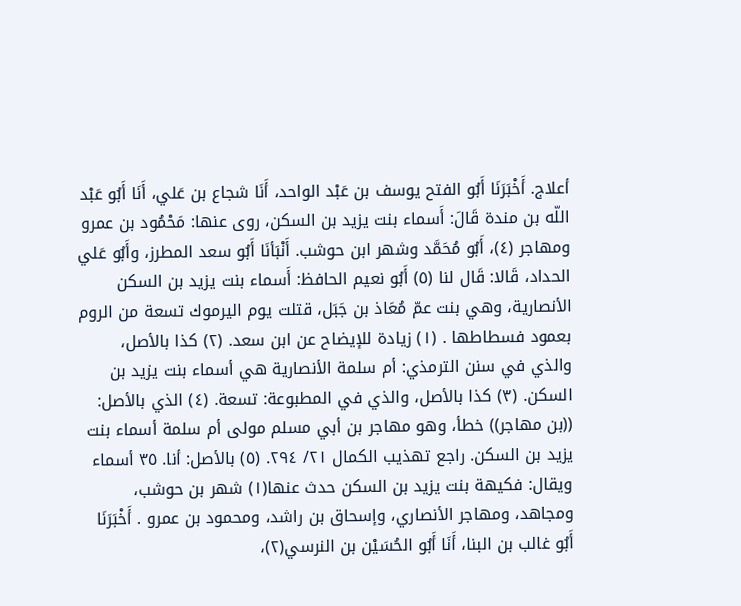أعلاج. أَخْبَرَنَا أَبُو الفتح يوسف بن عَبْد الواحد، أَنَا شجاع بن عَلي، أَنَا أَبُو عَبْد اللّه بن مندة قَالَ: أَسماء بنت يزيد بن السكن، روى عنها: مَحْمُود بن عمرو ومهاجر (٤)، أَبُو مُحَمَّد وشهر ابن حوشب. أَنْبَأنَا أَبُو سعد المطرز، وأَبُو عَلي الحداد، قَالا: قَال لنا (٥) أَبُو نعيم الحافظ: أَسماء بنت يزيد بن السكن الأنصارية، وهي بنت عمّ مُعَاذ بن جَبَل، قتلت يوم اليرموك تسعة من الروم بعمود فسطاطها . (١) زيادة للإيضاح عن ابن سعد. (٢) كذا بالأصل، والذي في سنن الترمذي: أم سلمة الأنصارية هي أسماء بنت يزيد بن السكن. (٣) كذا بالأصل، والذي في المطبوعة: تسعة. (٤) الذي بالأصل: ((بن مهاجر)) خطأ، وهو مهاجر بن أبي مسلم مولى أم سلمة أسماء بنت يزيد بن السكن. راجع تهذيب الكمال ٢١/ ٢٩٤. (٥) بالأصل: أنا. ٣٥ أسماء ويقال: فكيهة بنت يزيد بن السكن حدث عنها(١) شهر بن حوشب، ومجاهد، ومهاجر الأنصاري، وإسحاق بن راشد، ومحمود بن عمرو . أَخْبَرَنَا أَبُو غالب بن البنا، أَنَا أَبُو الحُسَيْن بن النرسي(٢)،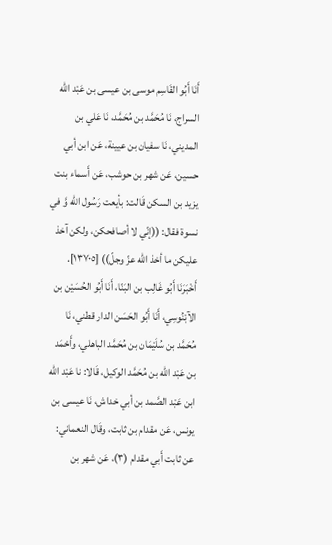أَنَا أَبُو القَاسِم موسى بن عيسى بن عَبْد اللّه السراج، نَا مُحَمَّد بن مُحَمَّد، نَا عَلي بن المديني، نَا سفيان بن عيينة، عَن ابن أبي حسين، عَن شهر بن حوشب، عَن أَسماء بنت يزيد بن السكن قَالت: بأيعت رَسُول الله وَّ في نسوة فقال: ((إنّي لا أصافحكن، ولكن آخذ عليكن ما أخذ الله عزّ وجلّ)) [١٣٧٠٥]. أَخْبَرَنَا أَبُو غَالِب بن البَنّا، أَنَا أَبُو الحُسَيْن بن الآبْنُوسِي، أَنَا أَبُو الحَسَن الدار قطني، نَا مُحَمَّد بن سُلَيْمَان بن مُحَمَّد الباهلي، وأَحْمَد بن عَبْد اللّه بن مُحَمَّد الوكيل، قَالا: نا عَبْد اللّه ابن عَبْد الصَّمد بن أبي خداش، نَا عيسى بن يونس، عَن مقدام بن ثابت، وقَال النعماني: عن ثابت أَبي مقدام (٣)، عَن شهر بن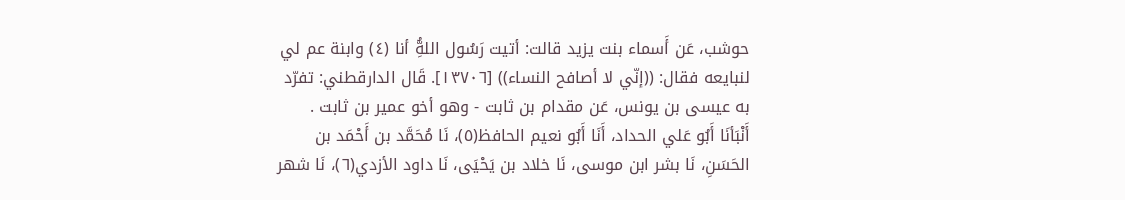حوشب، عَن أَسماء بنت يزيد قالت: أتيت رَسُول اللهُِّ أنا (٤) وابنة عم لي لنبايعه فقال: ((إنّي لا أصافح النساء)) [١٣٧٠٦]. قَال الدارقطني: تفرّد به عيسى بن يونس، عَن مقدام بن ثابت - وهو أخو عمير بن ثابت . أَنْبَأنَا أَبُو عَلي الحداد، أَنَا أَبُو نعيم الحافظ(٥)، نَا مُحَمَّد بن أَحْمَد بن الحَسَنِ، نَا بشر ابن موسى، نَا خلاد بن يَحْيَى، نَا داود الأزدي(٦)، نَا شهر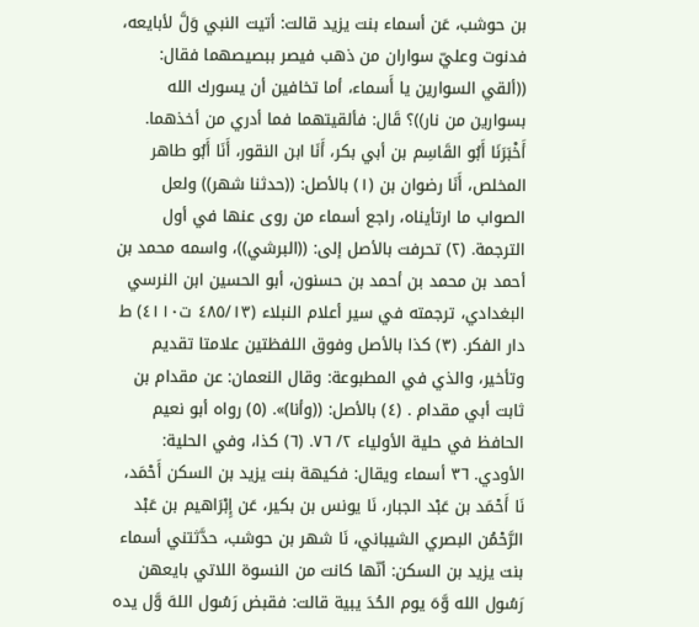بن حوشب، عَن أسماء بنت یزید قالت: أتيت النبي وَلَّ لأبايعه، فدنوت وعليّ سواران من ذهب فيصر ببصيصهما فقال: ((ألقي السوارين يا أَسماء، أما تخافين أن يسورك الله بسوارين من نار))؟ قَال: فألقيتهما فما أدري من أخذهما. أَخْبَرَنَا أَبُو القَاسِم بن أبي بكر، أَنَا ابن النقور، أَنَا أَبُو طاهر المخلص، أَنَا رضوان بن (١) بالأصل: ((حدثنا شهر)) ولعل الصواب ما ارتأيناه، راجع أسماء من روى عنها في أول الترجمة. (٢) تحرفت بالأصل إلى: ((البرشي))، واسمه محمد بن أحمد بن محمد بن أحمد بن حسنون، أبو الحسين ابن النرسي البغدادي، ترجمته في سير أعلام النبلاء (٤٨٥/١٣ ت٤١١٠) ط دار الفكر. (٣) كذا بالأصل وفوق اللفظتين علامتا تقديم وتأخير، والذي في المطبوعة: وقال النعمان: عن مقدام بن ثابت أبي مقدام . (٤) بالأصل: ((وأنا)». (٥) رواه أبو نعيم الحافظ في حلية الأولياء ٢/ ٧٦. (٦) كذا، وفي الحلية: الأودي. ٣٦ أسماء ويقال: فكيهة بنت يزيد بن السكن أَحْمَد، نَا أَحْمَد بن عَبْد الجبار، نَا يونس بن بكير، عَن إِبْرَاهيم بن عَبْد الرَّحْمُن البصري الشيباني، نَا شهر بن حوشب، حدَّثتني أسماء بنت يزيد بن السكن: أنّها كانت من النسوة اللاتي بايعهن رَسُول الله وَّهَ يوم الحُدَ يبية قالت: فقبض رَسُول اللهَ وَّل يده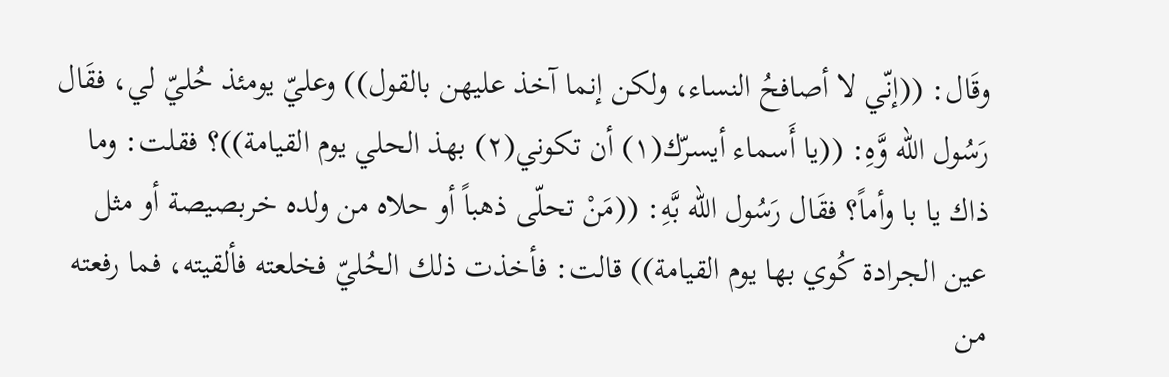وقَال: ((إنّي لا أصافحُ النساء، ولكن إنما آخذ عليهن بالقول)) وعليّ يومئذ حُليّ لي، فقَال رَسُول الله وَّهِ: ((يا أَسماء أيسرّك(١) أن تكوني(٢) بهذ الحلي يوم القيامة))؟ فقلت: وما ذاك يا با وأماً؟ فقَال رَسُول الله بَّهِ: ((مَنْ تحلّى ذهباً أو حلاه من ولده خربصيصة أو مثل عين الجرادة كُوي بها يوم القيامة)) قالت: فأخذت ذلك الحُليّ فخلعته فألقيته، فما رفعته من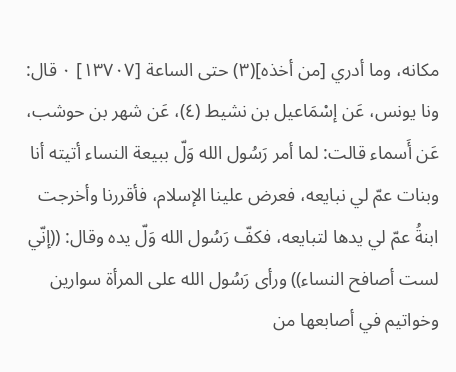مكانه، وما أدري [من أخذه](٣) حتى الساعة [١٣٧٠٧] ٠ قال: ونا يونس، عَن إسْمَاعيل بن نشيط (٤)، عَن شهر بن حوشب، عَن أَسماء قالت: لما أمر رَسُول الله وَلّ ببيعة النساء أتيته أنا وبنات عمّ لي نبايعه، فعرض علينا الإسلام، فأقررنا وأخرجت ابنةُ عمّ لي يدها لتبايعه، فكفّ رَسُول الله وَلّ يده وقال: ((إنّي لست أصافح النساء)) ورأى رَسُول الله على المرأة سوارين وخواتيم في أصابعها من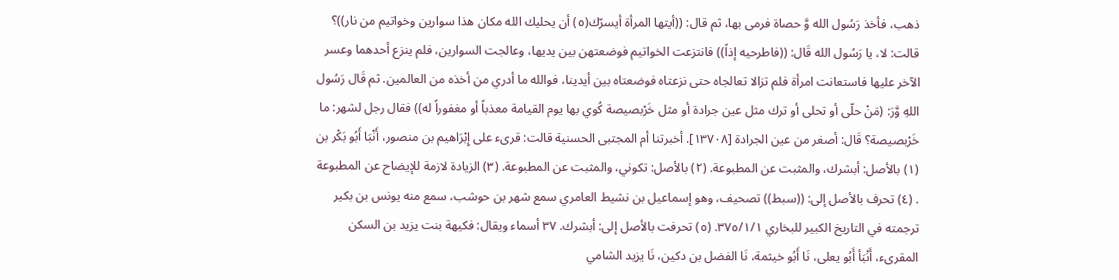ذهب، فأخذ رَسُول الله وَّ حصاة فرمى بها، ثم قال: ((أيتها المرأة أيسرّك(٥) أن يحليك الله مكان هذا سوارين وخواتيم من نار))؟ قالت: لا، يا رَسُول الله قَال: ((فاطرحيه إذاً)) فانتزعت الخواتيم فوضعتهن بين يديها، وعالجت السوارين، فلم ينزع أحدهما وعسر الآخر عليها فاستعانت امرأة فلم تزالا تعالجاه حتى نزعتاه فوضعتاه بين أيدينا، فوالله ما أدري من أخذه من العالمين. ثم قَال رَسُول اللهِ وَّرَ: (مَنْ حلّى أو تحلى أو ترك مثل عين جرادة أو مثل خَرْبصيصة كُوي بها يوم القيامة معذباً أو مغفوراً له)) فقال رجل لشهر: ما خَرْبصيصة؟ قَال: أصغر من عين الجرادة [١٣٧٠٨]. أخبرتنا أم المجتبى الحسنية قالت: قرىء على إِبْرَاهيم بن منصور، أَنْبَا أَبُو بَكْر بن (١) بالأصل: أبشرك، والمثبت عن المطبوعة. (٢) بالأصل: تكوني، والمثبت عن المطبوعة. (٣) الزيادة لازمة للإيضاح عن المطبوعة . (٤) تحرف بالأصل إلى: ((سبط)) تصحيف، وهو إسماعيل بن نشيط العامري سمع شهر بن حوشب، سمع منه يونس بن بكير ترجمته في التاريخ الكبير للبخاري ٣٧٥/١/١. (٥) تحرفت بالأصل إلى: أبشرك. ٣٧ أسماء ويقال: فکیھة بنت یزید بن السكن المقرىء، أَنْبَأ أَبُو يعلى، نَا أَبُو خيثمة، نَا الفضل بن دكين، نَا يزيد الشامي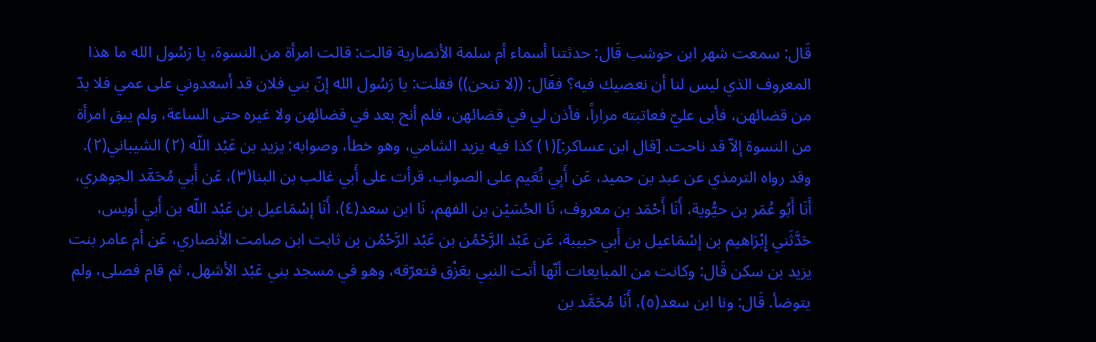قَال: سمعت شهر ابن حوشب قَال: حدثتنا أسماء أم سلمة الأنصارية قالت: قالت امرأة من النسوة، يا رَسُول الله ما هذا المعروف الذي ليس لنا أن نعصيك فيه؟ فقَال: ((لا تنحن)) فقلت: يا رَسُول الله إنّ بني فلان قد أسعدوني على عمي فلا بدّ من قضائهن، فأبى عليّ فعاتبته مراراً، فأذن لي في قضائهن، فلم أنح بعد في قضائهن ولا غيره حتى الساعة، ولم يبق امرأة من النسوة إلاّ قد ناحت. [قال ابن عساكر:](١) كذا فيه يزيد الشامي، وهو خطأ، وصوابه: يزيد بن عَبْد اللّه (٢) الشيباني(٢). وقد رواه الترمذي عن عبد بن حميد، عَن أَبِي نُعَيم على الصواب. قرأت على أَبي غالب بن البنا(٣)، عَن أَبي مُحَمَّد الجوهري، أَنَا أَبُو عُمَر بن حيُّوية، أَنَا أَحْمَد بن معروف، نَا الحُسَيْن بن الفهم، نَا ابن سعد(٤)، أَنَا إسْمَاعيل بن عَبْد اللّه بن أَبي أويس، حَدَّثَني إِبْرَاهيم بن إسْمَاعيل بن أَبي حبيبة، عَن عَبْد الرَّحْمُن بن عَبْد الرَّحْمُن بن ثابت ابن صامت الأنصاري، عَن أم عامر بنت يزيد بن سكن قَال: وكانت من المبايعات أنّها أتت النبي بعَزْق فتعرّقه، وهو في مسجد بني عَبْد الأشهل، ثم قام فصلى، ولم يتوضأ. قَال: ونا ابن سعد(٥)، أَنَا مُحَمَّد بن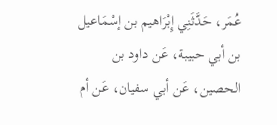عُمَر، حَدَّثَنِي إِبْرَاهيم بن إسْمَاعيل بن أبي حبيبة، عَن داود بن الحصين، عَن أبي سفيان، عَن أم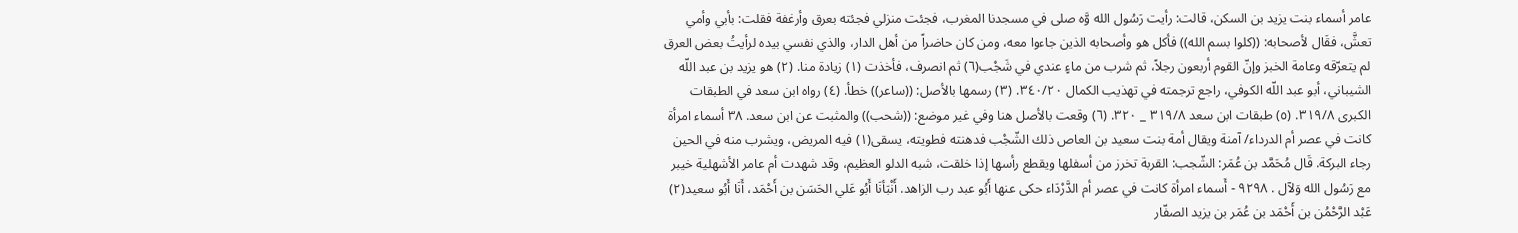عامر أسماء بنت يزيد بن السكن، قالت: رأيت رَسُول الله وَّه صلى في مسجدنا المغرب، فجئت منزلي فجئته بعرق وأرغفة فقلت: بأبي وأمي تعشَّ، فقَال لأصحابه: ((كلوا بسم الله)) فأكل هو وأصحابه الذين جاءوا معه، ومن كان حاضراً من أهل الدار، والذي نفسي بيده لرأيتُ بعض العرق لم يتعرّقه وعامة الخبز وإنّ القوم أربعون رجلاً، ثم شرب من ماءٍ عندي في شَجْب(٦) ثم انصرف، فأخذت (١) زيادة منا. (٢) هو يزيد بن عبد اللّه الشيباني، أبو عبد اللّه الكوفي، راجع ترجمته في تهذيب الكمال ٣٤٠/٢٠. (٣) رسمها بالأصل: ((ساعر)) خطأ. (٤) رواه ابن سعد في الطبقات الكبرى ٣١٩/٨. (٥) طبقات ابن سعد ٣١٩/٨ _ ٣٢٠. (٦) وقعت بالأصل هنا وفي غير موضع: ((شحب)) والمثبت عن ابن سعد. ٣٨ أسماء امرأة كانت في عصر أم الدرداء/ آمنة ويقال أمة بنت سعيد بن العاص ذلك الشّجْب فدهنته فطويته، يسقى(١) فيه المريض، ويشرب منه في الحين رجاء البركة. قَال مُحَمَّد بن عُمَر: الشّجب: القربة تخرز من أسفلها ويقطع رأسها إذا خلقت، شبه الدلو العظيم، وقد شهدت أم عامر الأشهلية خيبر مع رَسُول الله وَلآل . ٩٢٩٨ - أَسماء امرأة كانت في عصر أم الدَّرْدَاء حكى عنها أَبُو عبد رب الزاهد. أَنْبَأنَا أَبُو عَلي الحَسَن بن أَحْمَد، أَنَا أَبُو سعيد(٢) عَبْد الرَّحْمُن بن أَحْمَد بن عُمَر بن يزيد الصفّار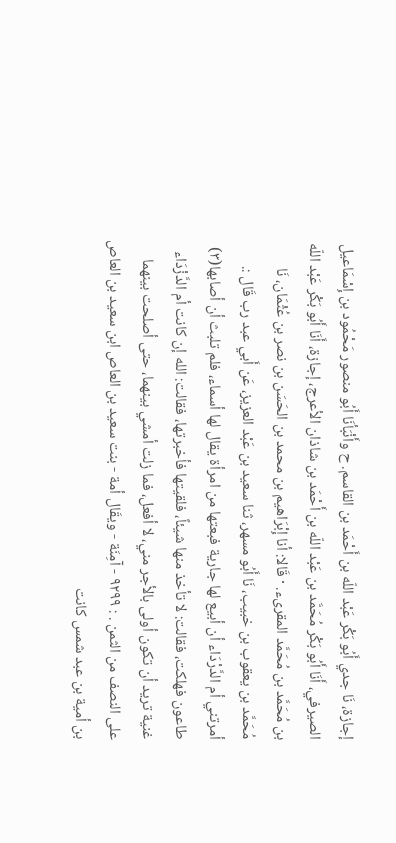إجازة، نَا جدي أَبُو بَكْر عَبْد اللّه بن أَحْمَد بن القاسم. ح وأَنْبَأنَا أَبُو منصور مَحْمُود بن إِسْمَاعيل الصيرفي، أَنَا أَبُو بَكْر مُحَمَّد بن عَبْد اللّه بن أَحْمَد بن شاذان الأعرج، إجازة، أَنَا أَبُو بَكْر عَبْد اللّه بن مُحَمَّد بن مُحَمَّد المقرىء. · قَالا: أنا إِبْرَاهيم بن محمد بن الحَسَن بن نصر بن عُثْمَان، نَا مُحَمَّد بن يعقوب بن خبيب، نَا أَبُو مسهر، ثنا سعيد بن عَبْد العزيز، عَن أَبي عبد رب قَال :. أمرتني أم الدَّرْدَاء أن أبيع لها جارية فبعتها من امرأة يقال لها أسماء، فلم تلبث أن أصابها(٣) طاعون فهلكت، فقالت: لا تأخذ منها شيئاً، فلقيتها فأخبرتها، فقالت: الله إن كانت أم الدَّزْدَاء غنية تريد أن تكون أولى بالأجر مني، لا أفعل، فما زلت أمشي بينهما، حتى أصلحت بينهما على النصف من الثمن . : ٩٢٩٩ - آمِنَة - ويقَال أمة - بنت سعيد بن العاص ابن سعيد بن العاص بن أمية بن عبد شمس كانت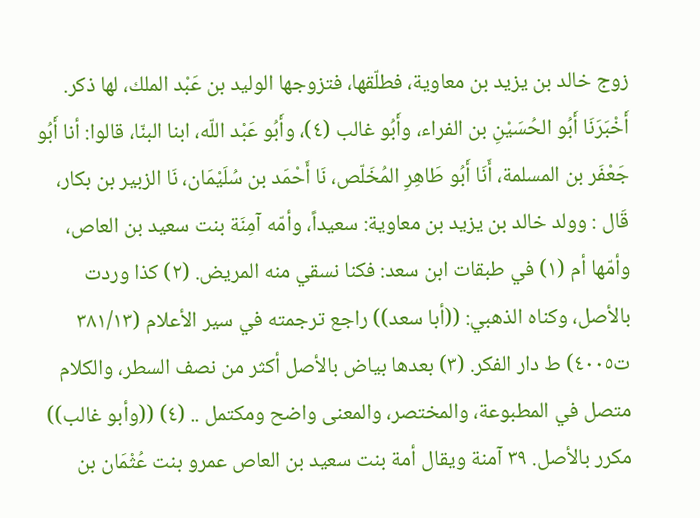زوج خالد بن يزيد بن معاوية، فطلّقها، فتزوجها الوليد بن عَبْد الملك، لها ذكر. أَخْبَرَنَا أَبُو الحُسَيْنِ بن الفراء، وأَبُو غالب (٤)، وأَبُو عَبْد اللّه، ابنا البنّا، قالوا: أنا أَبُو جَعْفَر بن المسلمة، أَنَا أَبُو طَاهِرِ المُخَلّص، نَا أَحْمَد بن سُلَيْمَان، نَا الزبير بن بكار، قَال : وولد خالد بن يزيد بن معاوية: سعيداً، وأمّه آمِنَة بنت سعيد بن العاص، وأمّها أم (١) في طبقات ابن سعد: فكنا نسقي منه المريض. (٢) كذا وردت بالأصل، وكناه الذهبي: ((أبا سعد)) راجع ترجمته في سير الأعلام (٣٨١/١٣ ت٤٠٠٥) ط دار الفكر. (٣) بعدها بياض بالأصل أكثر من نصف السطر، والكلام متصل في المطبوعة، والمختصر، والمعنى واضح ومكتمل .. (٤) ((وأبو غالب)) مكرر بالأصل. ٣٩ آمنة ویقال أمة بنت سعيد بن العاص عمرو بنت عُثْمَان بن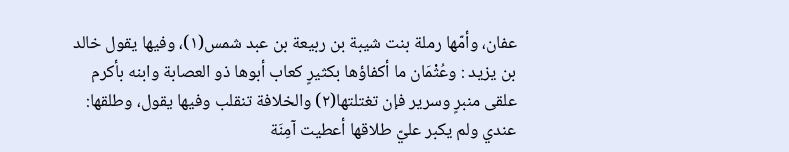عفان، وأمّها رملة بنت شيبة بن ربيعة بن عبد شمس(١)، وفيها يقول خالد بن یزید : وعُثْمَان ما أكفاؤها بكثيرٍ كعاب أبوها ذو العصابة وابنه بأكرم علقى منبرٍ وسرير فإن تغتلتها(٢) والخلافة تنقلب وفيها يقول، وطلقها: عندي ولم يكبر عليّ طلاقها أعطيت آمِنَة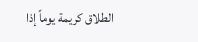الطلاق كريمة يوماً إذا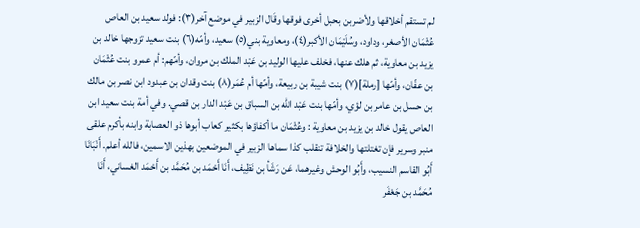لم تستقم أخلاقها ولأضربن بحبل أخرى فوقها وقَال الزبير في موضع آخر(٣): فولد سعيد بن العاص عُثْمَان الأصغر، وداود، وسُلَيْمَان الأكبر(٤)، ومعاوية بني(٥) سعيد، وأمّه(٦) بنت سعيد تزوجها خالد بن يزيد بن معاوية، ثم هلك عنها، فخلف عليها الوليد بن عَبْد الملك بن مروان، وأمّهم: أم عمرو بنت عُثْمَان بن عفّان، وأمّها [رملة](٧) بنت شيبة بن ربيعة، وأمّها أم عُمَر(٨) بنت وقدان بن عبدود ابن نصر بن مالك بن حسل بن عامر بن لؤي، وأمّها بنت عَبْد اللّه بن السباق بن عَبْد الدار بن قصي. وفي أمة بنت سعيد ابن العاص يقول خالد بن يزيد بن معاوية : وعُثْمَان ما أكفاؤها بكثير كعاب أبوها ذو العصابة وابنه بأكرم علقى منبر وسرير فإن تغتلتها والخلافة تنقلب كذا سماها الزبير في الموضعين بهذين الاسمين، فالله أعلم. أَنْبَانَا أَبُو القاسم النسيب، وأَبُو الوحش وغيرهما، عَن رَشَأ بن نَظِيف، أَنَا أَحْمَد بن مُحَمَّد بن أَحْمَد الغساني، أَنَا مُحَمَّد بن جَعْفَر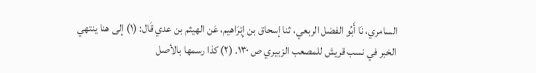السامري، نَا أَبُو الفضل الربعي، ثنا إسحاق بن إِبْرَاهيم، عَن الهيثم بن عدي قَال: (١) إلى هنا ينتهي الخبر في نسب قريش للمصعب الزبيري ص ١٣٠. (٢) كذا رسمها بالأصل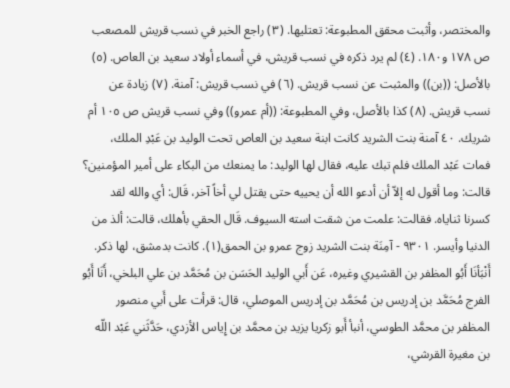والمختصر، وأثبت محقق المطبوعة: تعتليها. (٣) راجع الخبر في نسب قريش للمصعب ص ١٧٨ و١٨٠. (٤) لم يرد ذكره في نسب قريش، في أسماء أولاد سعيد بن العاص. (٥) بالأصل: ((بن)) والمثبت عن نسب قريش. (٦) في نسب قريش: آمنة. (٧) زيادة عن نسب قريش. (٨) كذا بالأصل، وفي المطبوعة: ((أم عمرو)) وفي نسب قريش ص ١٠٥ أم شريك. ٤٠ آمنة بنت الشريد كانت ابنة سعيد بن العاص تحت الوليد بن عَبْدِ الملك، فمات عَبْد الملك فلم تبك عليه، فقال لها الوليد: ما يمنعك من البكاء على أمير المؤمنين؟ قالت: وما أقول له إلاّ أن أدعو الله أن يحييه حتى يقتل لي أخاً آخر، قَال: أي والله لقد كسرنا ثناياه. فقالت: علمت من شقت استه السيوف. قَال الحقي بأهلك، قالت: ألذ من الدنيا وأيسر. ٩٣٠١ - آمِنَة بنت الشريد زوج عمرو بن الحمق(١). كانت بدمشق، لها ذکر. أَنْبَأنَا أَبُو المظفر بن القشيري وغيره، عَن أَبي الوليد الحَسَن بن مُحَمَّد بن علي البلخي، أَنَا أَبُو الفرج مُحَمَّد بن إدريس بن مُحَمَّد بن إدريس الموصلي، قال: قرأت على أَبي منصور المظفر بن محمَّد الطوسي، أنبأ أَبو زكريا يزيد بن محمَّد بن إِياس الأزدي، حَدَّثَني عَبْد اللّه بن مغيرة القرشي،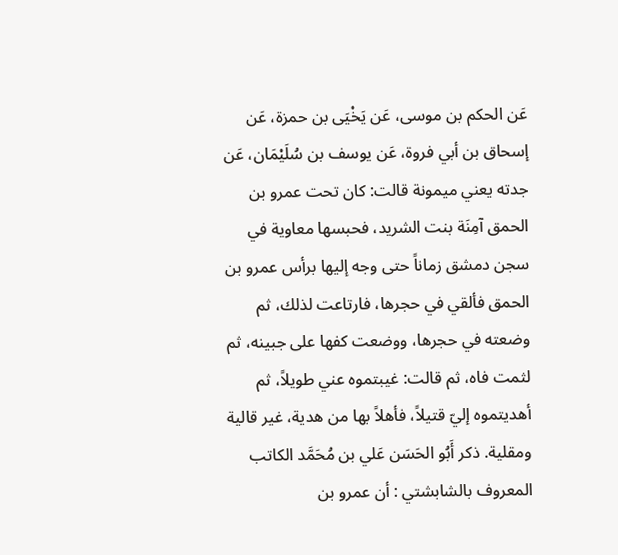عَن الحكم بن موسى، عَن يَخْيَى بن حمزة، عَن إسحاق بن أبي فروة، عَن يوسف بن سُلَيْمَان، عَن جدته يعني ميمونة قالت: كان تحت عمرو بن الحمق آمِنَة بنت الشريد، فحبسها معاوية في سجن دمشق زماناً حتى وجه إليها برأس عمرو بن الحمق فألقي في حجرها، فارتاعت لذلك، ثم وضعته في حجرها، ووضعت كفها على جبينه، ثم لثمت فاه، ثم قالت: غيبتموه عني طويلاً، ثم أهديتموه إليّ قتيلاً، فأهلاً بها من هدية، غير قالية ومقلية. ذكر أَبُو الحَسَن عَلي بن مُحَمَّد الكاتب المعروف بالشابشتي : أن عمرو بن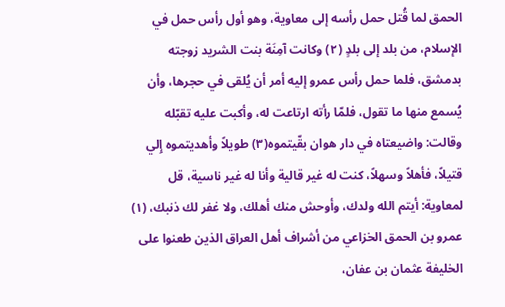الحمق لما قُتل حمل رأسه إلى معاوية، وهو أول رأس حمل في الإسلام، من بلد إلى بلدٍ (٢) وكانت آمِنَة بنت الشريد زوجته بدمشق، فلما حمل رأس عمرو إليه أمر أن يُلقى في حجرها، وأن يُسمع منها ما تقول، فلمّا رأته ارتاعت له، وأكبت عليه تقبّله وقالت: واضيعتاه في دار هوان بقّيتموه(٣) طويلاً وأهديتموه إِلي قتيلاً، فأهلاً وسهلاً، كنت له غير قالية وأنا له غير ناسية، قل لمعاوية: أيتم الله ولدك، وأوحش منك أهلك، ولا غفر لك ذنبك، (١) عمرو بن الحمق الخزاعي من أشراف أهل العراق الذين طعنوا على الخليفة عثمان بن عفان،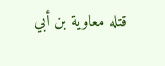قتله معاوية بن أبي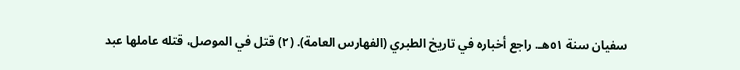سفيان سنة ٥١هـ. راجع أخباره في تاريخ الطبري (الفهارس العامة). (٢) قتل في الموصل، قتله عاملها عبد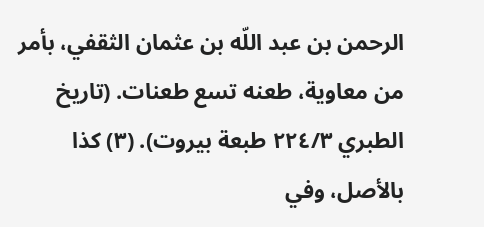الرحمن بن عبد اللّه بن عثمان الثقفي، بأمر من معاوية، طعنه تسع طعنات. (تاريخ الطبري ٢٢٤/٣ طبعة بيروت). (٣) كذا بالأصل، وفي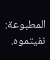المطبوعة: نفيتموه.